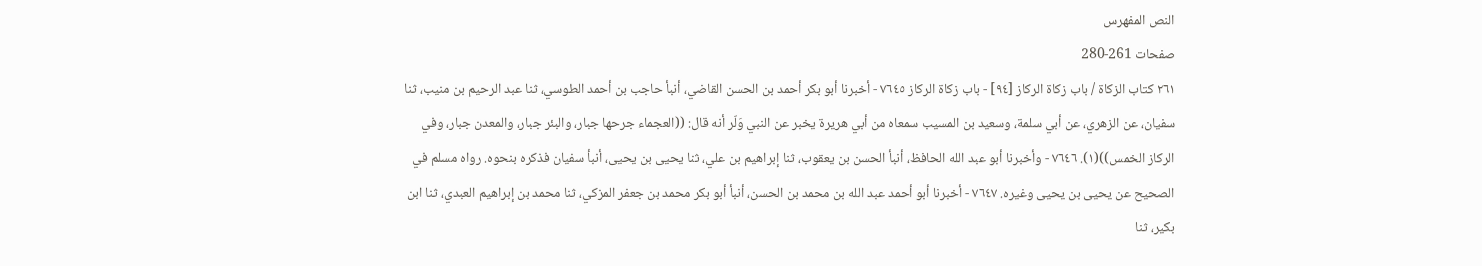النص المفهرس
صفحات 261-280
٢٦١ کتاب الزكاة / باب زکاة الركاز [٩٤] - باب زكاة الركاز ٧٦٤٥ - أخبرنا أبو بكر أحمد بن الحسن القاضي، أنبأ حاجب بن أحمد الطوسي، ثنا عبد الرحيم بن منيب، ثنا سفيان، عن الزهري، عن أبي سلمة، وسعيد بن المسيب سمعاه من أبي هريرة يخبر عن النبي وَلّر أنه قال: ((العجماء جرحها جبار، والبئر جبار، والمعدن جبار، وفي الركاز الخمس))(١). ٧٦٤٦ - وأخبرنا أبو عبد الله الحافظ، أنبأ الحسن بن يعقوب، ثنا إبراهيم بن علي، ثنا يحيى بن يحيى، أنبأ سفيان فذكره بنحوه. رواه مسلم في الصحيح عن يحيى بن يحيى وغيره. ٧٦٤٧ - أخبرنا أبو أحمد عبد الله بن محمد بن الحسن، أنبأ أبو بكر محمد بن جعفر المزكي، ثنا محمد بن إبراهيم العبدي، ثنا ابن بكير، ثنا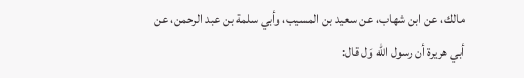مالك، عن ابن شهاب، عن سعيد بن المسيب، وأبي سلمة بن عبد الرحمن، عن أبي هريرة أن رسول الله وَل قال: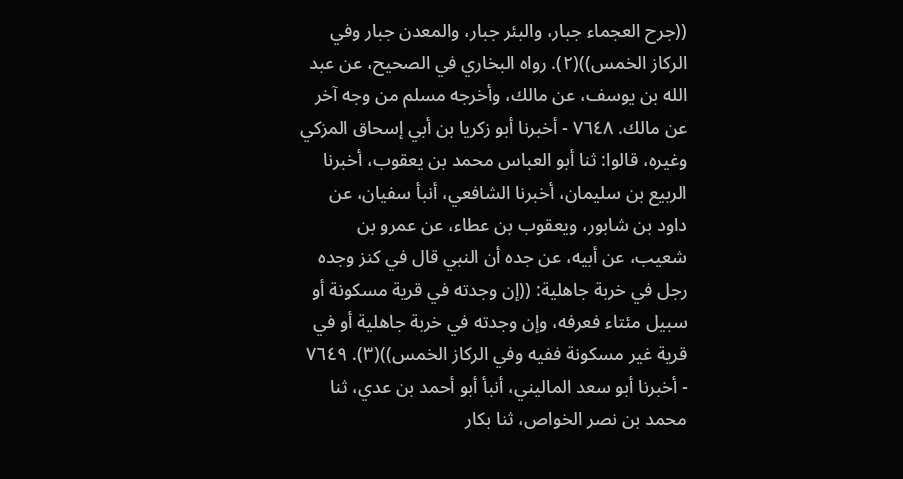((جرح العجماء جبار، والبئر جبار، والمعدن جبار وفي الركاز الخمس))(٢). رواه البخاري في الصحيح، عن عبد الله بن يوسف، عن مالك، وأخرجه مسلم من وجه آخر عن مالك. ٧٦٤٨ - أخبرنا أبو زكريا بن أبي إسحاق المزكي وغيره، قالوا: ثنا أبو العباس محمد بن يعقوب، أخبرنا الربيع بن سليمان، أخبرنا الشافعي، أنبأ سفيان، عن داود بن شابور، ويعقوب بن عطاء، عن عمرو بن شعيب، عن أبيه، عن جده أن النبي قال في كنز وجده رجل في خربة جاهلية: ((إن وجدته في قرية مسكونة أو سبيل مئتاء فعرفه، وإن وجدته في خربة جاهلية أو في قرية غير مسكونة ففيه وفي الركاز الخمس))(٣). ٧٦٤٩ - أخبرنا أبو سعد الماليني، أنبأ أبو أحمد بن عدي، ثنا محمد بن نصر الخواص، ثنا بكار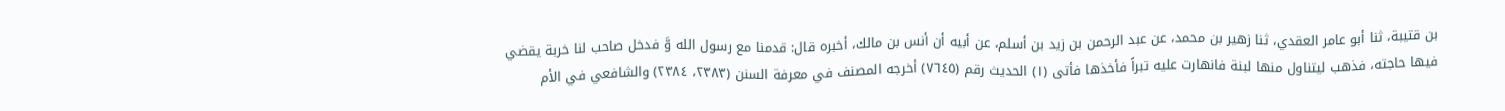بن قتيبة، ثنا أبو عامر العقدي، ثنا زهير بن محمد، عن عبد الرحمن بن زيد بن أسلم، عن أبيه أن أنس بن مالك، أخبره قال: قدمنا مع رسول الله وَّ فدخل صاحب لنا خربة يقضي فيها حاجته، فذهب ليتناول منها لبنة فانهارت عليه تبراً فأخذها فأتى (١) الحديث رقم (٧٦٤٥) أخرجه المصنف في معرفة السنن (٢٣٨٣، ٢٣٨٤) والشافعي في الأم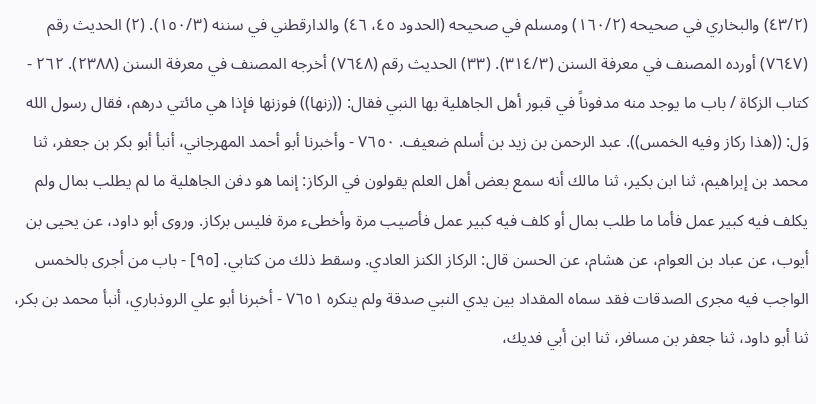(٤٣/٢) والبخاري في صحيحه (١٦٠/٢) ومسلم في صحيحه (الحدود ٤٥، ٤٦) والدارقطني في سننه (١٥٠/٣). (٢) الحديث رقم (٧٦٤٧) أورده المصنف في معرفة السنن (٣١٤/٣). (٣٣) الحديث رقم (٧٦٤٨) أخرجه المصنف في معرفة السنن (٢٣٨٨). ٢٦٢ - كتاب الزكاة / باب ما يوجد منه مدفوناً في قبور أهل الجاهلية بها النبي فقال: ((زنها)) فوزنها فإذا هي مائتي درهم، فقال رسول الله وَل: ((هذا ركاز وفيه الخمس)). عبد الرحمن بن زيد بن أسلم ضعيف. ٧٦٥٠ - وأخبرنا أبو أحمد المهرجاني، أنبأ أبو بكر بن جعفر، ثنا محمد بن إبراهيم، ثنا ابن بكير، ثنا مالك أنه سمع بعض أهل العلم يقولون في الركاز: إنما هو دفن الجاهلية ما لم يطلب بمال ولم يكلف فيه كبير عمل فأما ما طلب بمال أو كلف فيه كبير عمل فأصيب مرة وأخطىء مرة فليس بركاز. وروى أبو داود، عن يحيى بن أيوب، عن عباد بن العوام، عن هشام، عن الحسن قال: الركاز الكنز العادي. وسقط ذلك من كتابي. [٩٥] - باب من أجرى بالخمس الواجب فيه مجرى الصدقات فقد سماه المقداد بين يدي النبي صدقة ولم ينكره ٧٦٥١ - أخبرنا أبو علي الروذباري، أنبأ محمد بن بكر، ثنا أبو داود، ثنا جعفر بن مسافر، ثنا ابن أبي فديك،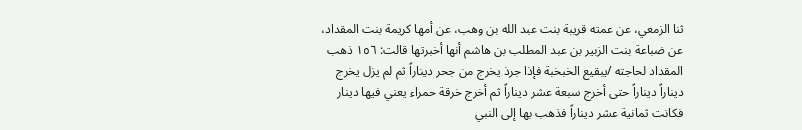ثنا الزمعي، عن عمته قريبة بنت عبد الله بن وهب، عن أمها كريمة بنت المقداد، عن ضباعة بنت الزبير بن عبد المطلب بن هاشم أنها أخبرتها قالت: ١٥٦ ذهب المقداد لحاجته /يبقيع الخبخبة فإذا جرذ يخرج من جحر ديناراً ثم لم يزل يخرج ديناراً ديناراً حتى أخرج سبعة عشر ديناراً ثم أخرج خرقة حمراء يعني فيها دينار فكانت ثمانية عشر ديناراً فذهب بها إلى النبي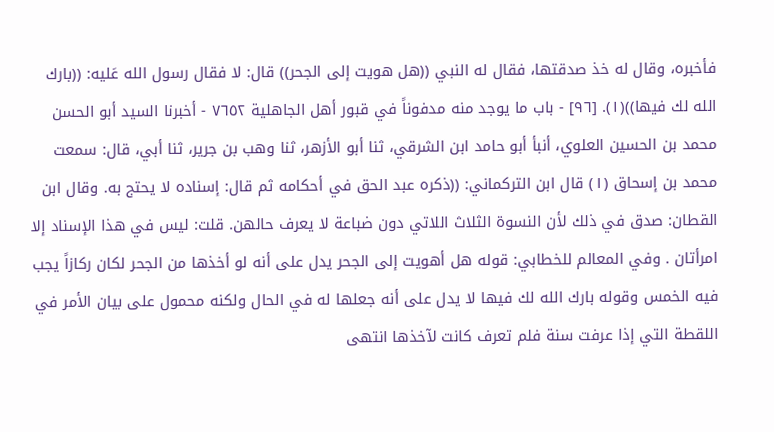فأخبره، وقال له خذ صدقتها، فقال له النبي ((هل هويت إلى الجحر)) قال: لا فقال رسول الله عَليه: ((بارك الله لك فيها))(١). [٩٦] - باب ما يوجد منه مدفوناً في قبور أهل الجاهلية ٧٦٥٢ - أخبرنا السيد أبو الحسن محمد بن الحسين العلوي، أنبأ أبو حامد ابن الشرقي، ثنا أبو الأزهر، ثنا وهب بن جرير، ثنا أبي، قال: سمعت محمد بن إسحاق (١) قال ابن التركماني: ((ذكره عبد الحق في أحكامه ثم قال: إسناده لا يحتج به. وقال ابن القطان: صدق في ذلك لأن النسوة الثلاث اللاتي دون ضباعة لا يعرف حالهن. قلت: ليس في هذا الإسناد إلا امرأتان . وفي المعالم للخطابي: قوله هل أهويت إلى الجحر يدل على أنه لو أخذها من الجحر لكان ركازاً يجب فيه الخمس وقوله بارك الله لك فيها لا يدل على أنه جعلها له في الحال ولكنه محمول على بيان الأمر في اللقطة التي إذا عرفت سنة فلم تعرف كانت لآخذها انتهى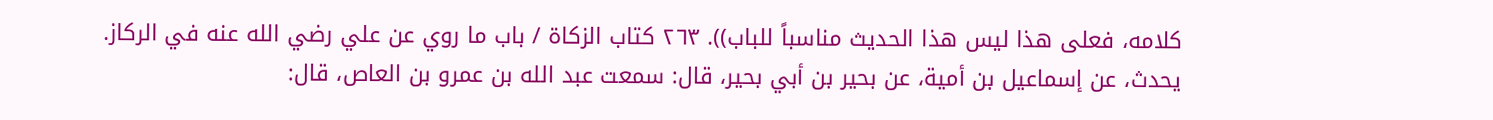كلامه، فعلى هذا ليس هذا الحديث مناسباً للباب)). ٢٦٣ كتاب الزكاة / باب ما روي عن علي رضي الله عنه في الركاز. يحدث، عن إسماعيل بن أمية، عن بحير بن أبي بحير، قال: سمعت عبد الله بن عمرو بن العاص، قال: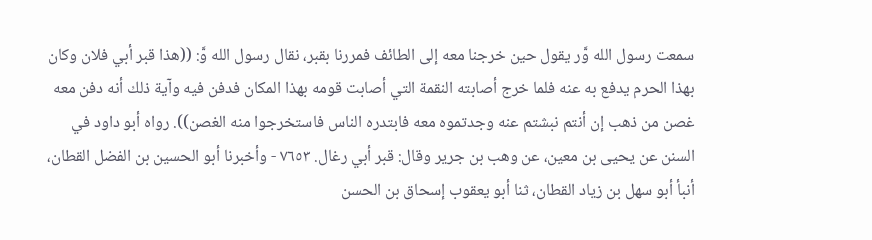سمعت رسول الله وَّر يقول حين خرجنا معه إلى الطائف فمررنا بقبر، نقال رسول الله وَّ: ((هذا قبر أبي فلان وكان بهذا الحرم يدفع به عنه فلما خرج أصابته النقمة التي أصابت قومه بهذا المكان فدفن فيه وآية ذلك أنه دفن معه غصن من ذهب إن أنتم نبشتم عنه وجدتموه معه فابتدره الناس فاستخرجوا منه الغصن)). رواه أبو داود في السنن عن يحيى بن معين، عن وهب بن جرير وقال: قبر أبي رغال. ٧٦٥٣ - وأخبرنا أبو الحسين بن الفضل القطان، أنبأ أبو سهل بن زياد القطان، ثنا أبو يعقوب إسحاق بن الحسن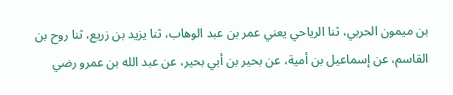بن ميمون الحربي، ثنا الرياحي يعني عمر بن عبد الوهاب، ثنا يزيد بن زريع، ثنا روح بن القاسم، عن إسماعيل بن أمية، عن بحير بن أبي بحير، عن عبد الله بن عمرو رضي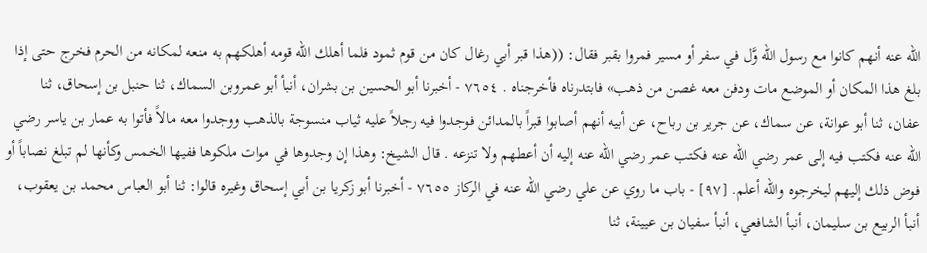الله عنه أنهم كانوا مع رسول الله وَّل في سفر أو مسير فمروا بقبر فقال: ((هذا قبر أبي رغال كان من قوم ثمود فلما أهلك الله قومه أهلكهم به منعه لمكانه من الحرم فخرج حتى إذا بلغ هذا المكان أو الموضع مات ودفن معه غصن من ذهب» فابتدرناه فأخرجناه . ٧٦٥٤ - أخبرنا أبو الحسين بن بشران، أنبأ أبو عمروبن السماك، ثنا حنبل بن إسحاق، ثنا عفان، ثنا أبو عوانة، عن سماك، عن جرير بن رباح، عن أبيه أنهم أصابوا قبراً بالمدائن فوجدوا فيه رجلاً علیه ثياب منسوجة بالذهب ووجدوا معه مالاً فأتوا به عمار بن ياسر رضي الله عنه فكتب فيه إلى عمر رضي الله عنه فكتب عمر رضي الله عنه إليه أن أعطهم ولا تنزعه . قال الشيخ: وهذا إن وجدوها في موات ملكوها ففيها الخمس وكأنها لم تبلغ نصاباً أو فوض ذلك إليهم ليخرجوه والله أعلم. [٩٧] - باب ما روي عن علي رضي الله عنه في الركاز ٧٦٥٥ - أخبرنا أبو زكريا بن أبي إسحاق وغيره قالوا: ثنا أبو العباس محمد بن يعقوب، أنبأ الربيع بن سليمان، أنبأ الشافعي، أنبأ سفيان بن عيينة، ثنا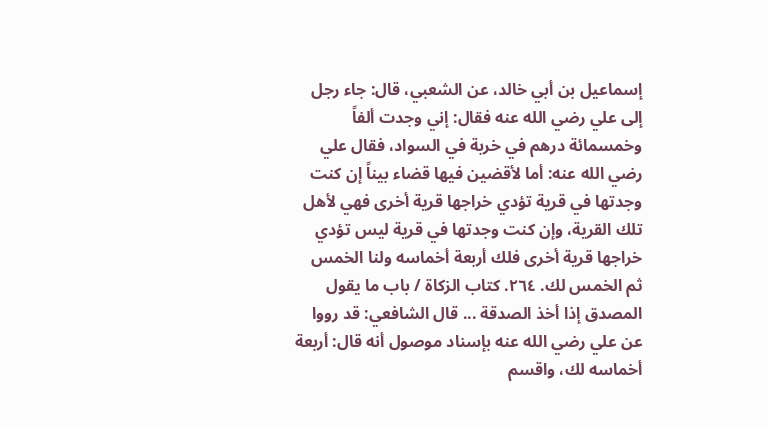إسماعيل بن أبي خالد، عن الشعبي، قال: جاء رجل إلى علي رضي الله عنه فقال: إني وجدت ألفاً وخمسمائة درهم في خربة في السواد، فقال علي رضي الله عنه: أما لأقضين فيها قضاء بيناً إن كنت وجدتها في قرية تؤدي خراجها قرية أخرى فهي لأهل تلك القرية، وإن كنت وجدتها في قرية ليس تؤدي خراجها قرية أخرى فلك أربعة أخماسه ولنا الخمس ثم الخمس لك. ٢٦٤. كتاب الزكاة / باب ما يقول المصدق إذا أخذ الصدقة ... قال الشافعي: قد رووا عن علي رضي الله عنه بإسناد موصول أنه قال: أربعة أخماسه لك، واقسم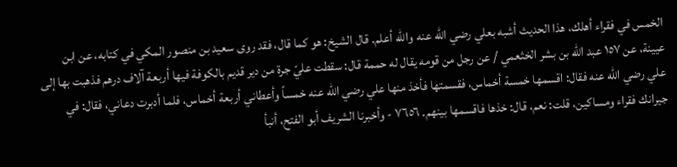الخمس في فقراء أهلك، هذا الحديث أشبه بعلي رضي الله عنه والله أعلم. قال الشيخ: هو كما قال، فقد روى سعيد بن منصور المكي في كتابه، عن ابن عيينة، عن ١٥٧ عبد الله بن بشر الخثعمي / عن رجل من قومه يقال له حممة قال: سقطت عليّ جرة من دير قديم بالكوفة فيها أربعة آلاف درهم فذهبت بها إلى علي رضي الله عنه فقال: اقسمها خمسة أخماس، فقسمتها فأخذ منها علي رضي الله عنه خمساً وأعطاني أربعة أخماس، فلما أدبرت دعاني، فقال: في جيرانك فقراء ومساكين، قلت: نعم، قال: خذها فاقسمها بينهم. ٧٦٥٦ - وأخبرنا الشريف أبو الفتح، أنبأ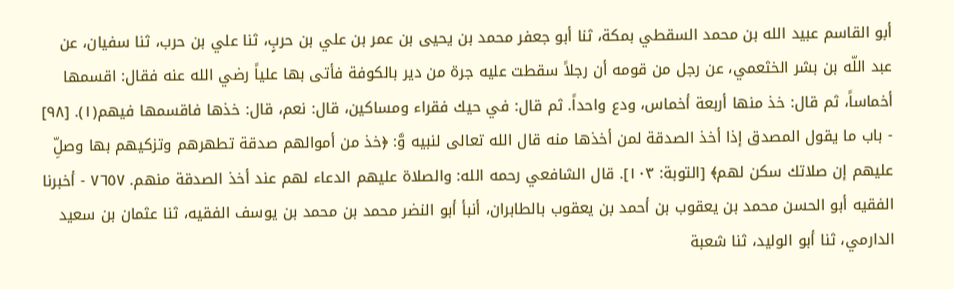أبو القاسم عبيد الله بن محمد السقطي بمكة، ثنا أبو جعفر محمد بن يحيى بن عمر بن علي بن حربٍ، ثنا علي بن حرب، ثنا سفيان، عن عبد اللّه بن بشر الخثعمي، عن رجل من قومه أن رجلاً سقطت عليه جرة من دير بالكوفة فأتى بها علياً رضي الله عنه فقال: اقسمها أخماساً، ثم قال: خذ منها أربعة أخماس، ودع واحداً. ثم قال: في حيك فقراء ومساكين، قال: نعم، قال: خذها فاقسمها فیھم(١). [٩٨] - باب ما يقول المصدق إذا أخذ الصدقة لمن أخذها منه قال الله تعالى لنبيه وَّ: ﴿خذ من أموالهم صدقة تطهرهم وتزكيهم بها وصلِّ عليهم إن صلاتك سكن لهم﴾ [التوبة: ١٠٣]. قال الشافعي رحمه الله: والصلاة عليهم الدعاء لهم عند أخذ الصدقة منهم. ٧٦٥٧ - أخبرنا الفقيه أبو الحسن محمد بن يعقوب بن أحمد بن يعقوب بالطابران، أنبأ أبو النضر محمد بن محمد بن يوسف الفقيه، ثنا عثمان بن سعيد الدارمي، ثنا أبو الوليد، ثنا شعبة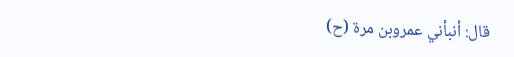قال: أنبأني عمروبن مرة (ح)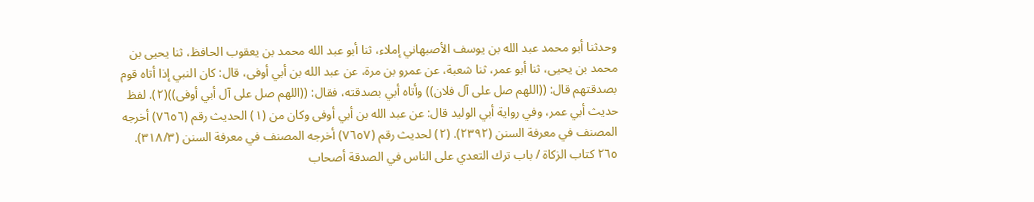وحدثنا أبو محمد عبد الله بن يوسف الأصبهاني إملاء، ثنا أبو عبد الله محمد بن يعقوب الحافظ، ثنا يحيى بن محمد بن يحيى، ثنا أبو عمر، ثنا شعبة، عن عمرو بن مرة، عن عبد الله بن أبي أوفى، قال: كان النبي إذا أتاه قوم بصدقتهم قال: ((اللهم صل على آل فلان)) وأتاه أبي بصدقته، فقال: ((اللهم صل على آل أبي أوفى))(٢). لفظ حديث أبي عمر، وفي رواية أبي الوليد قال: عن عبد الله بن أبي أوفى وكان من (١) الحديث رقم (٧٦٥٦) أخرجه المصنف في معرفة السنن (٢٣٩٢). (٢) لحديث رقم (٧٦٥٧) أخرجه المصنف في معرفة السنن (٣١٨/٣). ٢٦٥ كتاب الزكاة / باب ترك التعدي على الناس في الصدقة أصحاب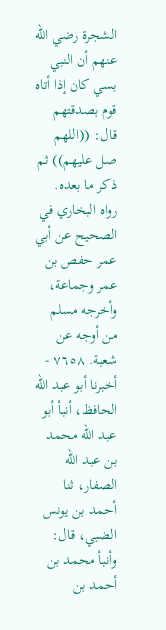الشجرة رضي الله عنهم أن النبي بسي كان إذا أتاه قوم بصدقتهم قال: ((اللهم صل عليهم)) ثم ذكر ما بعده. رواه البخاري في الصحيح عن أبي عمر حفص بن عمر وجماعة، وأخرجه مسلم من أوجه عن شعبة. ٧٦٥٨ - أخبرنا أبو عبد الله الحافظ، أنبأ أبو عبد الله محمد بن عبد الله الصفار، ثنا أحمد بن يونس الضبي، قال: وأنبأ محمد بن أحمد بن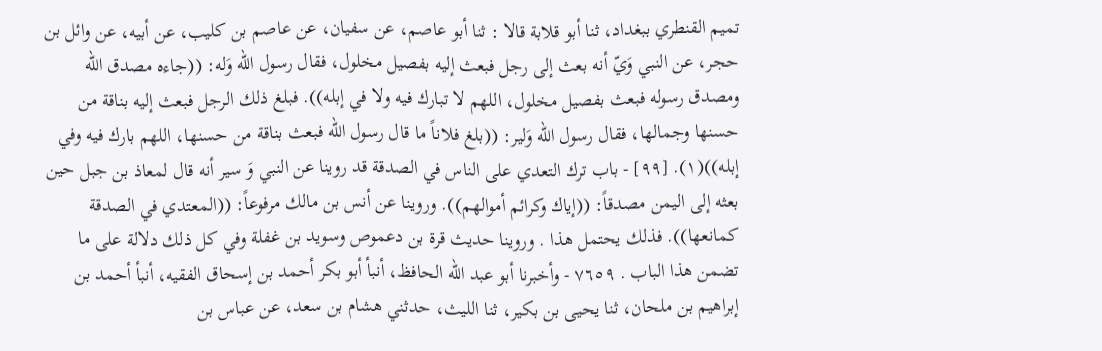تميم القنطري ببغداد، ثنا أبو قلابة قالا : ثنا أبو عاصم، عن سفيان، عن عاصم بن كليب، عن أبيه، عن وائل بن حجر، عن النبي وَيّ أنه بعث إلى رجل فبعث إليه بفصيل مخلول، فقال رسول الله وَله: ((جاءه مصدق الله ومصدق رسوله فبعث بفصيل مخلول، اللهم لا تبارك فيه ولا في إبله)). فبلغ ذلك الرجل فبعث إليه بناقة من حسنها وجمالها، فقال رسول الله وَلير: ((بلغ فلاناً ما قال رسول الله فبعث بناقة من حسنها، اللهم بارك فيه وفي إبله))(١). [٩٩] - باب ترك التعدي على الناس في الصدقة قد روينا عن النبي وَ سير أنه قال لمعاذ بن جبل حين بعثه إلى اليمن مصدقاً: ((إياك وكرائم أموالهم)). وروينا عن أنس بن مالك مرفوعاً: ((المعتدي في الصدقة كمانعها)). فذلك يحتمل هذا . وروينا حديث قرة بن دعموص وسويد بن غفلة وفي كل ذلك دلالة على ما تضمن هذا الباب . ٧٦٥٩ - وأخبرنا أبو عبد الله الحافظ، أنبأ أبو بكر أحمد بن إسحاق الفقيه، أنبأ أحمد بن إبراهيم بن ملحان، ثنا يحيى بن بكير، ثنا الليث، حدثني هشام بن سعد، عن عباس بن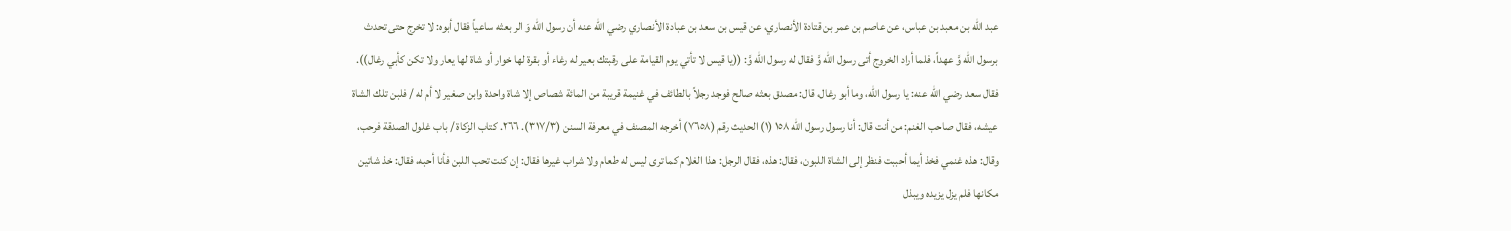عبد الله بن معبد بن عباس، عن عاصم بن عمر بن قتادة الأنصاري، عن قيس بن سعد بن عبادة الأنصاري رضي الله عنه أن رسول الله وَ الر بعثه ساعياً فقال أبوه: لا تخرج حتى تحدث برسول الله وَّ عهداً، فلما أراد الخروج أتى رسول الله وَّ فقال له رسول اللّه وَّ: ((يا قيس لا تأتي يوم القيامة على رقبتك بعير له رغاء أو بقرة لها خوار أو شاة لها يعار ولا تكن كأبي رغال)). فقال سعد رضي الله عنه: يا رسول الله، وما أبو رغال، قال: مصدق بعثه صالح فوجد رجلاً بالطائف في غنيمة قريبة من المائة شصاص إلا شاة واحدة وابن صغير لا أم له / فلبن تلك الشاة عيشه، فقال صاحب الغنم: من أنت قال: أنا رسول رسول الله ١٥٨ (١) الحديث رقم (٧٦٥٨) أخرجه المصنف في معرفة السنن (٣١٧/٣). ٢٦٦. كتاب الزكاة / باب غلول الصدقة فرحب، وقال: هذه غنمي فخذ أيما أحببت فنظر إلى الشاة اللبون، فقال: هذه، فقال الرجل: هذا الغلام كما ترى ليس له طعام ولا شراب غيرها فقال: إن كنت تحب اللبن فأنا أحبه، فقال: خذ شاتين مكانها فلم يزل يزيده ويبذل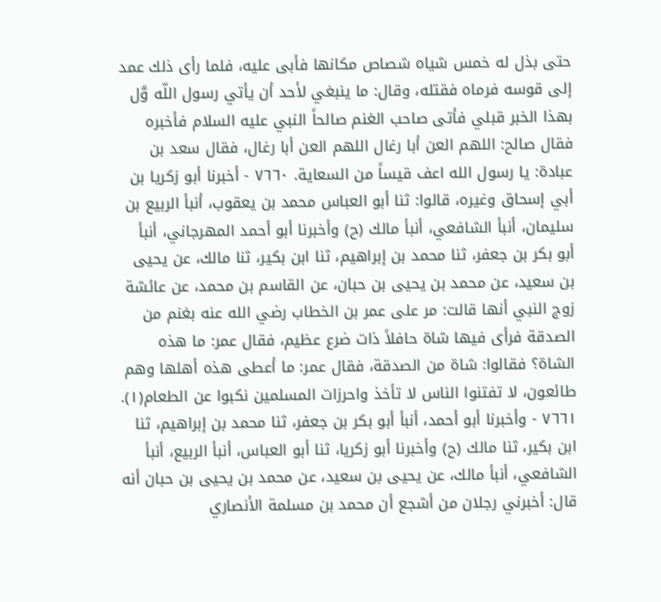حتى بذل له خمس شياه شصاص مكانها فأبى عليه، فلما رأى ذلك عمد إلى قوسه فرماه فقتله، وقال: ما ينبغي لأحد أن يأتي رسول اللّه وَّل بهذا الخبر قبلي فأتى صاحب الغنم صالحاً النبي عليه السلام فأخبره فقال صالح: اللهم العن أبا رغال اللهم العن أبا رغال، فقال سعد بن عبادة: يا رسول الله اعف قيساً من السعاية. ٧٦٦٠ - أخبرنا أبو زكريا بن أبي إسحاق وغيره، قالوا: ثنا أبو العباس محمد بن يعقوب، أنبأ الربيع بن سليمان، أنبأ الشافعي، أنبأ مالك (ح) وأخبرنا أبو أحمد المهرجاني، أنبأ أبو بكر بن جعفر، ثنا محمد بن إبراهيم، ثنا ابن بكير، ثنا مالك، عن يحيى بن سعيد، عن محمد بن يحيى بن حبان، عن القاسم بن محمد، عن عائشة زوج النبي أنها قالت: مر على عمر بن الخطاب رضي الله عنه بغنم من الصدقة فرأى فيها شاة حافلاً ذات ضرع عظيم، فقال عمر: ما هذه الشاة؟ فقالوا: شاة من الصدقة، فقال عمر: ما أعطى هذه أهلها وهم طائعون، لا تفتنوا الناس لا تأخذ واحرزات المسلمين نكبوا عن الطعام(١). ٧٦٦١ - وأخبرنا أبو أحمد، أنبأ أبو بكر بن جعفر، ثنا محمد بن إبراهيم، ثنا ابن بكير، ثنا مالك (ح) وأخبرنا أبو زكريا، ثنا أبو العباس، أنبأ الربيع، أنبأ الشافعي، أنبأ مالك، عن يحيى بن سعيد، عن محمد بن يحيى بن حبان أنه قال: أخبرني رجلان من أشجع أن محمد بن مسلمة الأنصاري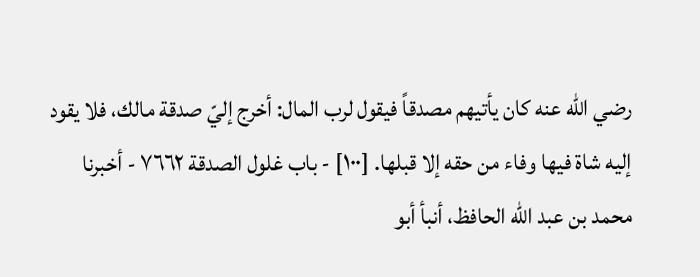رضي الله عنه كان يأتيهم مصدقاً فيقول لرب المال: أخرج إليّ صدقة مالك، فلا يقود إليه شاة فيها وفاء من حقه إلا قبلها. [١٠٠] - باب غلول الصدقة ٧٦٦٢ - أخبرنا محمد بن عبد الله الحافظ، أنبأ أبو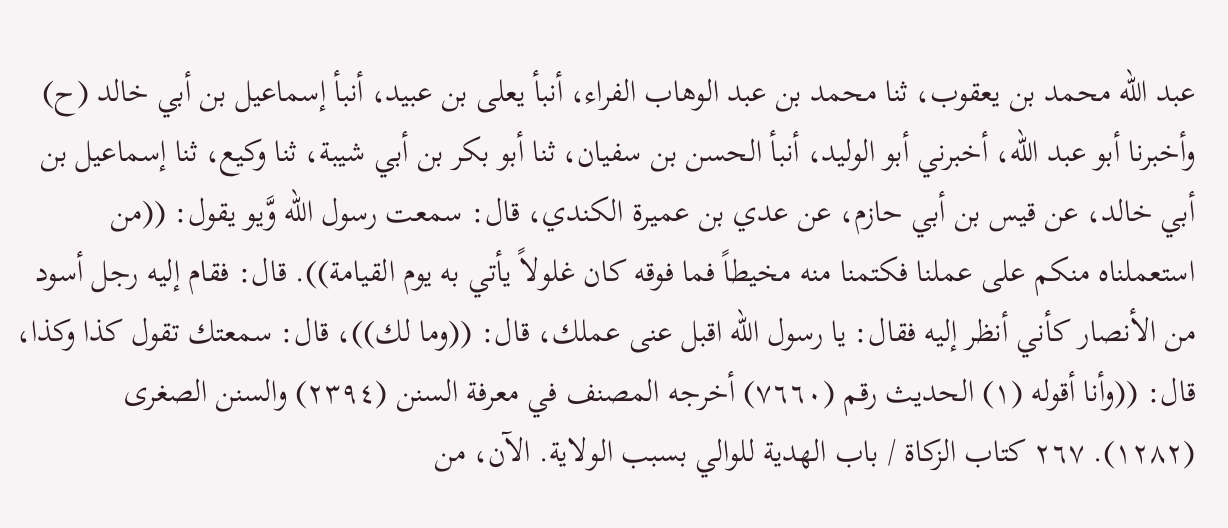عبد الله محمد بن يعقوب، ثنا محمد بن عبد الوهاب الفراء، أنبأ يعلى بن عبيد، أنبأ إسماعيل بن أبي خالد (ح) وأخبرنا أبو عبد اللّه، أخبرني أبو الوليد، أنبأ الحسن بن سفيان، ثنا أبو بكر بن أبي شيبة، ثنا وكيع، ثنا إسماعيل بن أبي خالد، عن قيس بن أبي حازم، عن عدي بن عميرة الكندي، قال: سمعت رسول الله وَّيو يقول: ((من استعملناه منكم على عملنا فكتمنا منه مخيطاً فما فوقه كان غلولاً يأتي به يوم القيامة)). قال: فقام إليه رجل أسود من الأنصار كأني أنظر إليه فقال: يا رسول الله اقبل عنى عملك، قال: ((وما لك))، قال: سمعتك تقول كذا وكذا، قال: ((وأنا أقوله (١) الحديث رقم (٧٦٦٠) أخرجه المصنف في معرفة السنن (٢٣٩٤) والسنن الصغرى (١٢٨٢). ٢٦٧ كتاب الزكاة / باب الهدية للوالي بسبب الولاية. الآن، من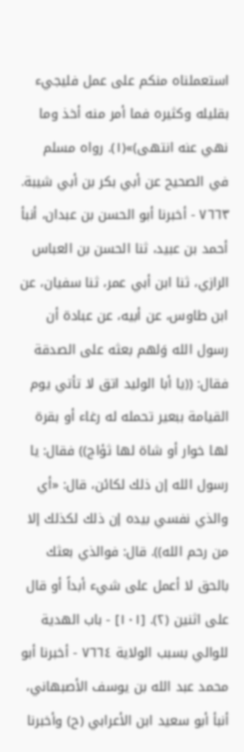استعملناه منكم على عمل فليجيء بقليله وكثيره فما أمر منه أخذ وما نهي عنه انتھی)»(١). رواه مسلم في الصحيح عن أبي بكر بن أبي شيبة. ٧٦٦٣ - أخبرنا أبو الحسن بن عبدان، أنبأ أحمد بن عبيد، ثنا الحسن بن العباس الرازي، ثنا ابن أبي عمر، ثنا سفيان، عن ابن طاوس، عن أبيه، عن عبادة أن رسول الله وَلهم بعثه على الصدقة فقال: ((يا أبا الوليد اتق لا تأتي يوم القيامة ببعير تحمله له رغاء أو بقرة لها خوار أو شاة لها ثؤاج)) فقال: يا رسول الله إن ذلك لكائن، قال: «أي والذي نفسي بيده إن ذلك لكذلك إلا من رحم الله)). قال: فوالذي بعثك بالحق لا أعمل على شيء أبداً أو قال على اثنين (٢). [١٠١] - باب الهدية للوالي بسبب الولاية ٧٦٦٤ - أخبرنا أبو محمد عبد الله بن يوسف الأصبهاني، أنبأ أبو سعيد ابن الأعرابي (ح) وأخبرنا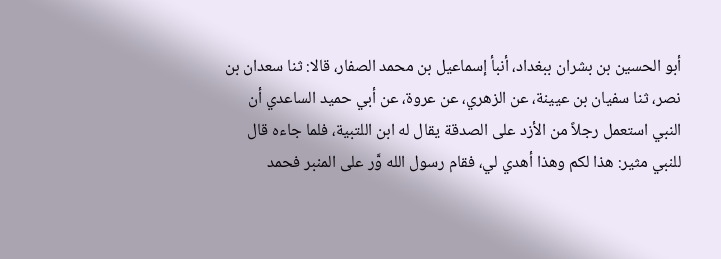أبو الحسين بن بشران ببغداد، أنبأ إسماعيل بن محمد الصفار، قالا: ثنا سعدان بن نصر، ثنا سفيان بن عيينة، عن الزهري، عن عروة، عن أبي حميد الساعدي أن النبي استعمل رجلاً من الأزد على الصدقة يقال له ابن اللتبية، فلما جاءه قال للنبي مثير: هذا لكم وهذا أهدي لي، فقام رسول الله وَّر على المنبر فحمد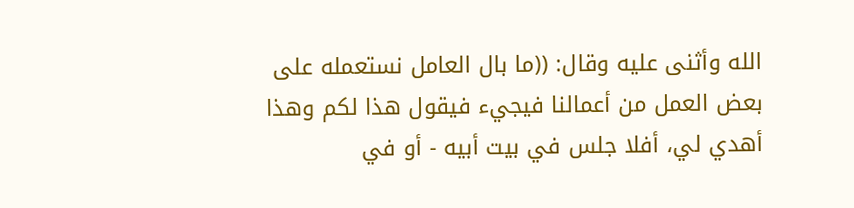الله وأثنى عليه وقال: ((ما بال العامل نستعمله على بعض العمل من أعمالنا فيجيء فيقول هذا لكم وهذا أهدي لي، أفلا جلس في بيت أبيه - أو في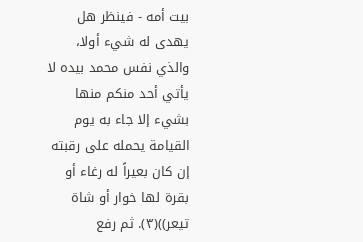بيت أمه - فينظر هل يهدى له شيء أولا، والذي نفس محمد بيده لا يأتي أحد منكم منها بشيء إلا جاء به يوم القيامة يحمله على رقبته إن كان بعيراً له رغاء أو بقرة لها خوار أو شاة تيعر))(٣). ثم رفع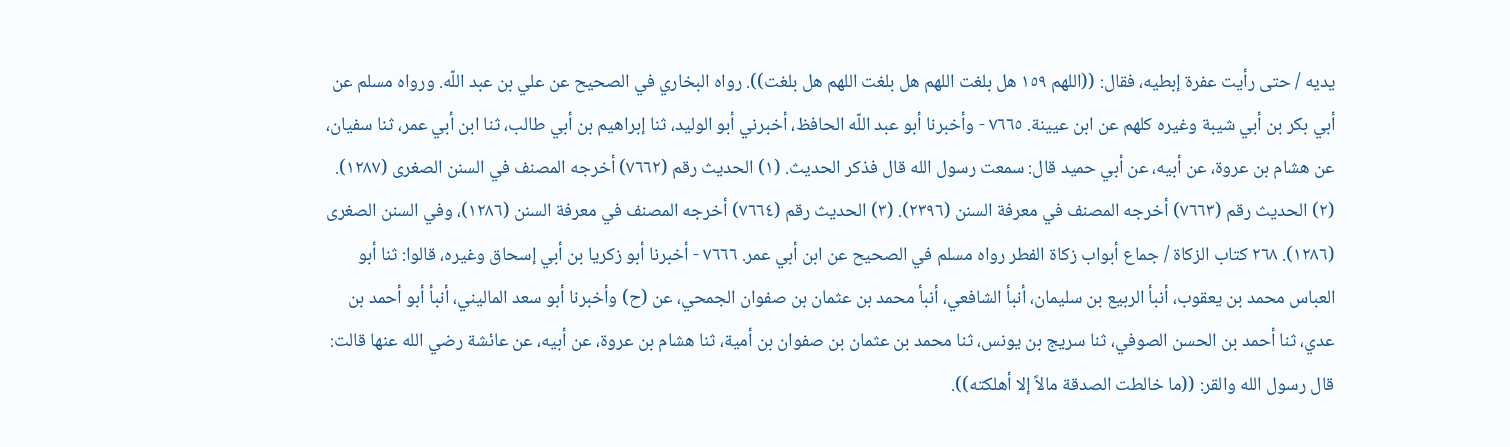يديه / حتى رأيت عفرة إبطيه، فقال: ((اللهم ١٥٩ هل بلغت اللهم هل بلغت اللهم هل بلغت)). رواه البخاري في الصحيح عن علي بن عبد اللّه. ورواه مسلم عن أبي بكر بن أبي شيبة وغيره كلهم عن ابن عيينة. ٧٦٦٥ - وأخبرنا أبو عبد اللّه الحافظ، أخبرني أبو الوليد، ثنا إبراهيم بن أبي طالب، ثنا ابن أبي عمر، ثنا سفيان، عن هشام بن عروة، عن أبيه، عن أبي حميد قال: سمعت رسول الله قال فذكر الحديث. (١) الحديث رقم (٧٦٦٢) أخرجه المصنف في السنن الصغرى (١٢٨٧). (٢) الحديث رقم (٧٦٦٣) أخرجه المصنف في معرفة السنن (٢٣٩٦). (٣) الحديث رقم (٧٦٦٤) أخرجه المصنف في معرفة السنن (١٢٨٦)، وفي السنن الصغرى (١٢٨٦). ٢٦٨ كتاب الزكاة / جماع أبواب زكاة الفطر رواه مسلم في الصحيح عن ابن أبي عمر. ٧٦٦٦ - أخبرنا أبو زكريا بن أبي إسحاق وغيره، قالوا: ثنا أبو العباس محمد بن يعقوب، أنبأ الربيع بن سليمان، أنبأ الشافعي، أنبأ محمد بن عثمان بن صفوان الجمحي، عن (ح) وأخبرنا أبو سعد الماليني، أنبأ أبو أحمد بن عدي، ثنا أحمد بن الحسن الصوفي، ثنا سريج بن يونس، ثنا محمد بن عثمان بن صفوان بن أمية، ثنا هشام بن عروة، عن أبيه، عن عائشة رضي الله عنها قالت: قال رسول الله والقر: ((ما خالطت الصدقة مالاً إلا أهلكته)).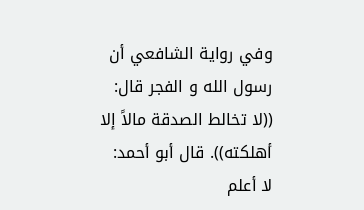وفي رواية الشافعي أن رسول الله و الفجر قال: ((لا تخالط الصدقة مالاً إلا أهلكته)). قال أبو أحمد: لا أعلم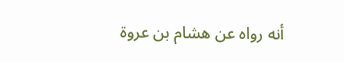أنه رواه عن هشام بن عروة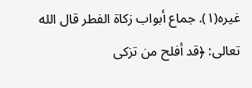غيره(١). جماع أبواب زكاة الفطر قال الله تعالى: ﴿قد أفلح من تزكى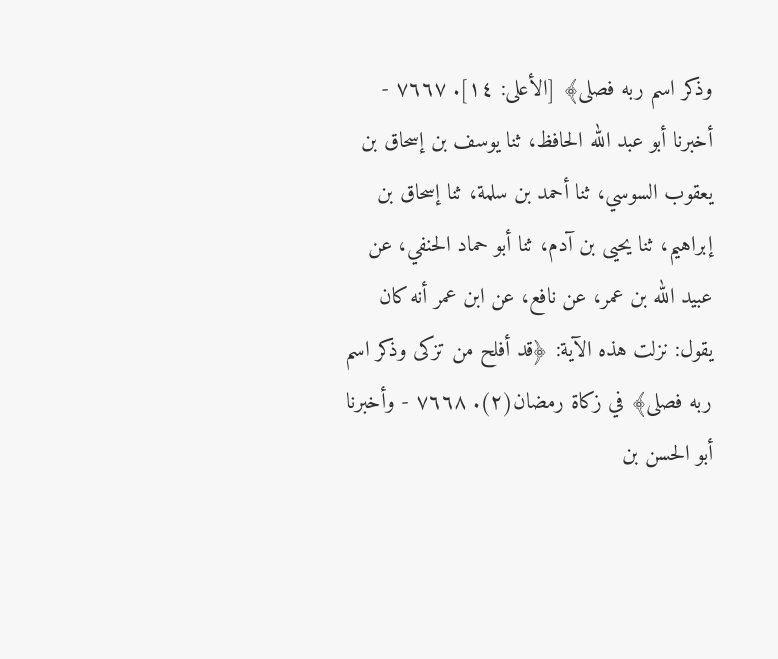وذكر اسم ربه فصلى﴾ [الأعلى: ١٤]. ٧٦٦٧ - أخبرنا أبو عبد الله الحافظ، ثنا يوسف بن إسحاق بن يعقوب السوسي، ثنا أحمد بن سلمة، ثنا إسحاق بن إبراهيم، ثنا يحيى بن آدم، ثنا أبو حماد الحنفي، عن عبيد الله بن عمر، عن نافع، عن ابن عمر أنه كان يقول: نزلت هذه الآية: ﴿قد أفلح من تزكى وذكر اسم ربه فصلى﴾ في زكاة رمضان(٢). ٧٦٦٨ - وأخبرنا أبو الحسن بن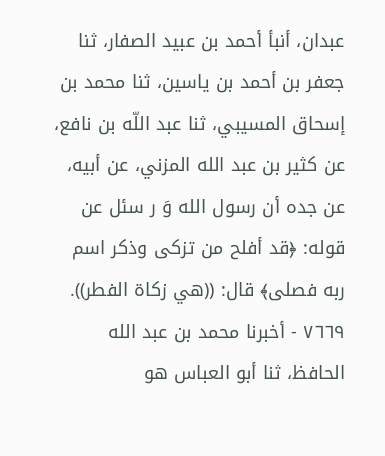عبدان، أنبأ أحمد بن عبيد الصفار، ثنا جعفر بن أحمد بن ياسين، ثنا محمد بن إسحاق المسيبي، ثنا عبد اللّه بن نافع، عن كثير بن عبد الله المزني، عن أبيه، عن جده أن رسول الله وَ ر سئل عن قوله: ﴿قد أفلح من تزكى وذكر اسم ربه فصلى﴾ قال: ((هي زكاة الفطر)). ٧٦٦٩ - أخبرنا محمد بن عبد الله الحافظ، ثنا أبو العباس هو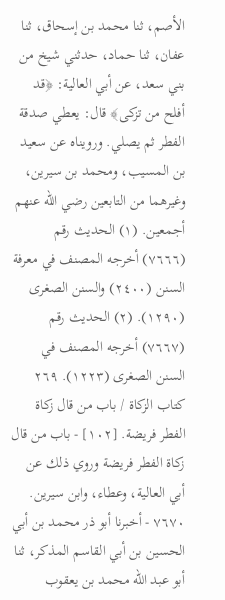الأصم، ثنا محمد بن إسحاق، ثنا عفان، ثنا حماد، حدثني شيخ من بني سعد، عن أبي العالية: ﴿قد أفلح من تزكى﴾ قال: يعطي صدقة الفطر ثم يصلي. ورويناه عن سعيد بن المسيب، ومحمد بن سيرين، وغيرهما من التابعين رضي الله عنهم أجمعين. (١) الحديث رقم (٧٦٦٦) أخرجه المصنف في معرفة السنن (٢٤٠٠) والسنن الصغرى (١٢٩٠). (٢) الحديث رقم (٧٦٦٧) أخرجه المصنف في السنن الصغرى (١٢٢٣). ٢٦٩ كتاب الزكاة / باب من قال زكاة الفطر فريضة. [١٠٢] - باب من قال زكاة الفطر فريضة وروي ذلك عن أبي العالية، وعطاء، وابن سيرين. ٧٦٧٠ - أخبرنا أبو ذر محمد بن أبي الحسين بن أبي القاسم المذكر، ثنا أبو عبد الله محمد بن يعقوب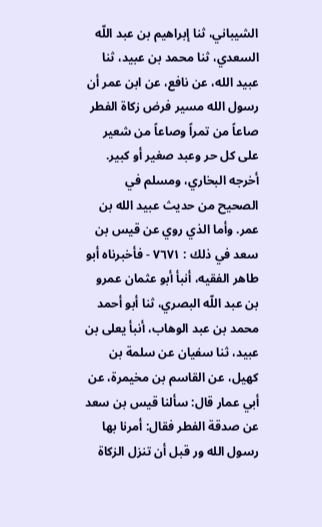الشيباني، ثنا إبراهيم بن عبد اللّه السعدي، ثنا محمد بن عبيد، ثنا عبيد الله، عن نافع، عن ابن عمر أن رسول الله مسير فرض زكاة الفطر صاعاً من تمراً وصاعاً من شعير على كل حر وعبد صغير أو كبير. أخرجه البخاري، ومسلم في الصحيح من حديث عبيد الله بن عمر. وأما الذي روي عن قيس بن سعد في ذلك : ٧٦٧١ - فأخبرناه أبو طاهر الفقيه، أنبأ أبو عثمان عمرو بن عبد اللّه البصري، ثنا أبو أحمد محمد بن عبد الوهاب، أنبأ يعلى بن عبيد، ثنا سفيان عن سلمة بن كهيل، عن القاسم بن مخيمرة، عن أبي عمار قال: سألنا قيس بن سعد عن صدقة الفطر فقال: أمرنا بها رسول الله ور قبل أن تنزل الزكاة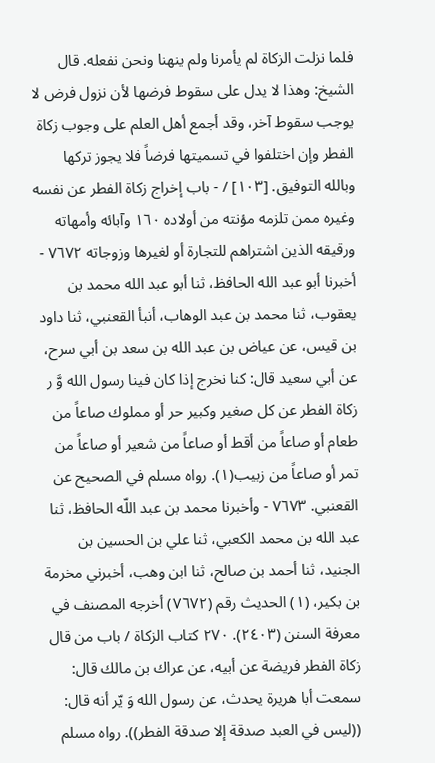فلما نزلت الزكاة لم يأمرنا ولم ينهنا ونحن نفعله. قال الشيخ: وهذا لا يدل على سقوط فرضها لأن نزول فرض لا يوجب سقوط آخر، وقد أجمع أهل العلم على وجوب زكاة الفطر وإن اختلفوا في تسميتها فرضاً فلا يجوز تركها وبالله التوفيق. [١٠٣] / - باب إخراج زكاة الفطر عن نفسه وغيره ممن تلزمه مؤنته من أولاده ١٦٠ وآبائه وأمهاته ورقيقه الذين اشتراهم للتجارة أو لغيرها وزوجاته ٧٦٧٢ - أخبرنا أبو عبد الله الحافظ، ثنا أبو عبد الله محمد بن يعقوب، ثنا محمد بن عبد الوهاب، أنبأ القعنبي، ثنا داود بن قيس، عن عياض بن عبد الله بن سعد بن أبي سرح، عن أبي سعيد قال: كنا نخرج إذا كان فينا رسول الله وَّ ر زكاة الفطر عن كل صغير وكبير حر أو مملوك صاعاً من طعام أو صاعاً من أقط أو صاعاً من شعير أو صاعاً من تمر أو صاعاً من زبيب(١). رواه مسلم في الصحيح عن القعنبي. ٧٦٧٣ - وأخبرنا محمد بن عبد اللّه الحافظ، ثنا عبد الله بن محمد الكعبي، ثنا علي بن الحسين بن الجنيد، ثنا أحمد بن صالح، ثنا ابن وهب، أخبرني مخرمة بن بكير، (١) الحديث رقم (٧٦٧٢) أخرجه المصنف في معرفة السنن (٢٤٠٣). ٢٧٠ كتاب الزكاة / باب من قال زكاة الفطر فريضة عن أبيه، عن عراك بن مالك قال: سمعت أبا هريرة يحدث، عن رسول الله وَ يّر أنه قال: ((ليس في العبد صدقة إلا صدقة الفطر)). رواه مسلم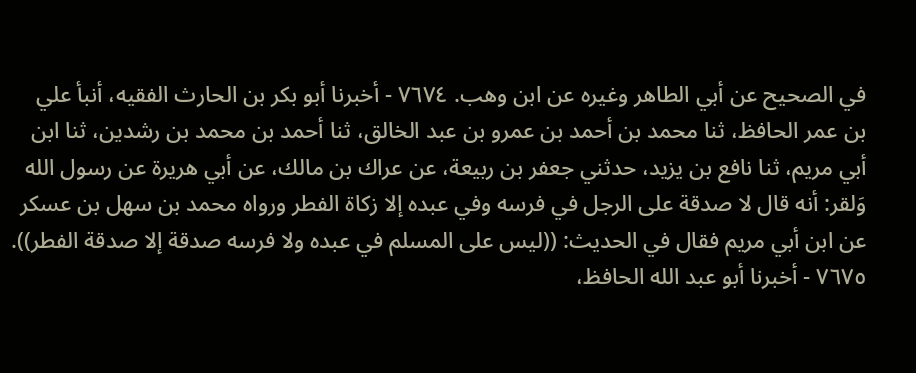في الصحيح عن أبي الطاهر وغيره عن ابن وهب. ٧٦٧٤ - أخبرنا أبو بكر بن الحارث الفقيه، أنبأ علي بن عمر الحافظ، ثنا محمد بن أحمد بن عمرو بن عبد الخالق، ثنا أحمد بن محمد بن رشدين، ثنا ابن أبي مريم، ثنا نافع بن يزيد، حدثني جعفر بن ربيعة، عن عراك بن مالك، عن أبي هريرة عن رسول الله وَلقر: أنه قال لا صدقة على الرجل في فرسه وفي عبده إلا زكاة الفطر ورواه محمد بن سهل بن عسكر عن ابن أبي مريم فقال في الحديث: ((ليس على المسلم في عبده ولا فرسه صدقة إلا صدقة الفطر)). ٧٦٧٥ - أخبرنا أبو عبد الله الحافظ،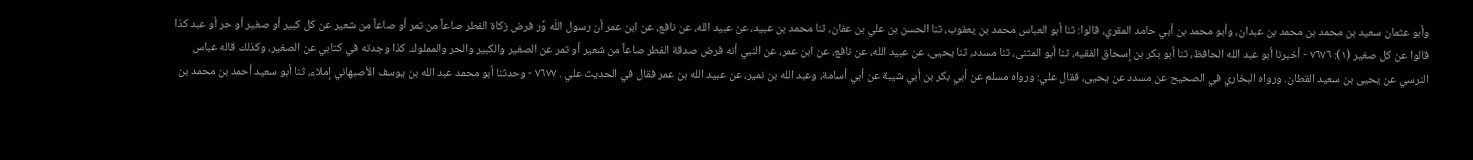وأبو عثمان سعيد بن محمد بن محمد بن عبدان، وأبو محمد بن أبي حامد المقري، قالوا: ثنا أبو العباس محمد بن يعقوب، ثنا الحسن بن علي بن عفان، ثنا محمد بن عبيد، عن عبيد الله، عن نافع، عن ابن عمر أن رسول اللّه وَّر فرض زكاة الفطر صاعاً من تمر أو صاعاً من شعير عن كل كبير أو صغير أو حر أو عبد كذا قالوا عن كل صغير (١): ٧٦٧٦ - أخبرنا أبو عبد الله الحافظ، ثنا أبو بكر بن إسحاق الفقيه، ثنا أبو المثنى، ثنا مسدد، ثنا يحيى، عن عبيد الله، عن نافع، عن ابن عمر، عن النبي أنه فرض صدقة الفطر صاعاً من شعير أو تمر عن الصغير والكبير والحر والمملوك. كذا وجدته في كتابي عن الصغير، وكذلك قاله عباس النرسي عن يحيى بن سعيد القطان. ورواه البخاري في الصحيح عن مسدد عن يحيى، فقال علي: ورواه مسلم عن أبي بكر بن أبي شيبة عن أبي أسامة، وعبد الله بن نمير، عن عبيد الله بن عمر فقال في الحديث علي . ٧٦٧٧ - وحدثنا أبو محمد عبد الله بن يوسف الأصبهاني إملاء، ثنا أبو سعيد أحمد بن محمد بن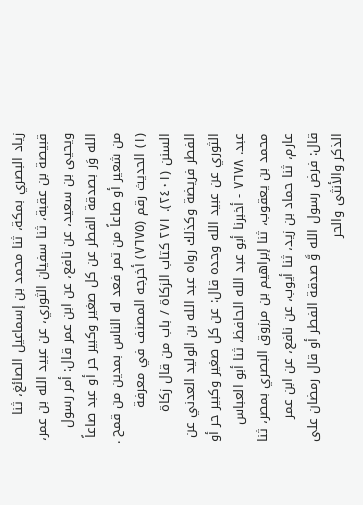زياد البصري بمكة، ثنا محمد بن إسماعيل الصائغ، ثنا قبيصة بن عقبة، ثنا سفيان الثوري، عن عبيد الله بن عمر، ويحيى بن سعيد، عن نافع، عن ابن عمر قال: أمر رسول الله وَر بصدقة الفطر عن كل صغير وكبير حر أو عبد صاعاً من شعير أو صاعاً من تمر فعد له الناس بمدين من قمح . (١) الحديث رقم (٧٦٧٥) أخرجه المصنف في معرفة السنن (٢٤٠١). ٢٧١ كتاب الزكاة / باب من قال زكاة الفطر فريضة وكذلك رواه عبد الله بن الوليد العدني عن الثوري عن عبيد الله وحده قال: عن كل صغير وكبير حر أو عبد. ٧٦٧٨ - أخبرنا أبو عبد الله الحافظ، ثنا أبو العباس محمد بن يعقوب، ثنا إبراهيم بن مرزوق البصري بمصر، ثنا عارم، ثنا حماد بن زيد، ثنا أيوب، عن نافع، عن ابن عمر قال: فرض رسول الله وَّ صدقة الفطر أو قال رمضان على الذكر والأنثى والحر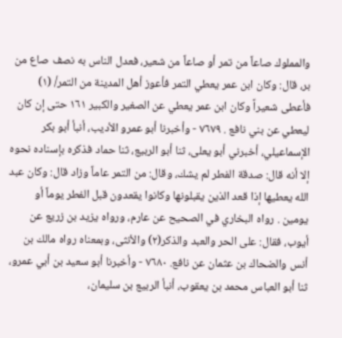والمملوك صاعاً من تمر أو صاعاً من شعير، فعدل الناس به نصف صاع من بر، قال: وكان ابن عمر يعطي التمر فأعوز أهل المدينة من التمر/ (١) فأعطى شعيراً وكان ابن عمر يعطي عن الصغير والكبير ١٦١ حتى إن كان ليعطي عن بني نافع . ٧٦٧٩ - وأخبرنا أبو عمرو الأديب، أنبأ أبو بكر الإسماعيلي، أخبرني أبو يعلى، ثنا أبو الربيع، ثنا حماد فذكره بإسناده نحوه إلا أنه قال: صدقة الفطر لم يشك، وقال: من التمر عاماً وزاد قال: وكان عبد الله يعطيها إذا قعد الذين يقبلونها وكانوا يقعدون قبل الفطر يوماً أو یومین . رواه البخاري في الصحيح عن عارم، ورواه يزيد بن زريع عن أيوب، فقال: على الحر والعبد والذكر(٢) والأنثى، وبمعناه رواه مالك بن أنس والضحاك بن عثمان عن نافع. ٧٦٨٠ - وأخبرنا أبو سعيد بن أبي عمرو، ثنا أبو العباس محمد بن يعقوب، أنبأ الربيع بن سليمان،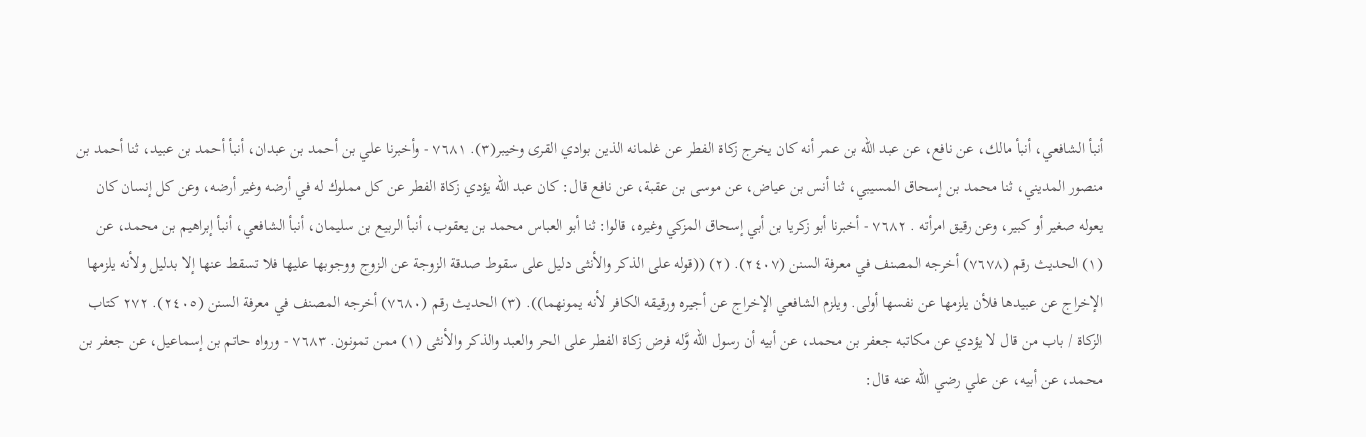أنبأ الشافعي، أنبأ مالك، عن نافع، عن عبد الله بن عمر أنه كان يخرج زكاة الفطر عن غلمانه الذين بوادي القرى وخيبر(٣). ٧٦٨١ - وأخبرنا علي بن أحمد بن عبدان، أنبأ أحمد بن عبيد، ثنا أحمد بن منصور المديني، ثنا محمد بن إسحاق المسيبي، ثنا أنس بن عياض، عن موسى بن عقبة، عن نافع قال: كان عبد اللّه يؤدي زكاة الفطر عن كل مملوك له في أرضه وغير أرضه، وعن كل إنسان كان يعوله صغير أو كبير، وعن رقيق امرأته . ٧٦٨٢ - أخبرنا أبو زكريا بن أبي إسحاق المزكي وغيره، قالوا: ثنا أبو العباس محمد بن يعقوب، أنبأ الربيع بن سليمان، أنبأ الشافعي، أنبأ إبراهيم بن محمد، عن (١) الحديث رقم (٧٦٧٨) أخرجه المصنف في معرفة السنن (٢٤٠٧). (٢) ((قوله على الذكر والأنثى دليل على سقوط صدقة الزوجة عن الزوج ووجوبها عليها فلا تسقط عنها إلا بدليل ولأنه يلزمها الإخراج عن عبيدها فلأن يلزمها عن نفسها أولى. ويلزم الشافعي الإخراج عن أجيره ورقيقه الكافر لأنه يمونهما)). (٣) الحديث رقم (٧٦٨٠) أخرجه المصنف في معرفة السنن (٢٤٠٥). ٢٧٢ كتاب الزكاة / باب من قال لا يؤدي عن مكاتبه جعفر بن محمد، عن أبيه أن رسول الله وَّله فرض زكاة الفطر على الحر والعبد والذكر والأنثى (١) ممن تمونون. ٧٦٨٣ - ورواه حاتم بن إسماعيل، عن جعفر بن محمد، عن أبيه، عن علي رضي الله عنه قال: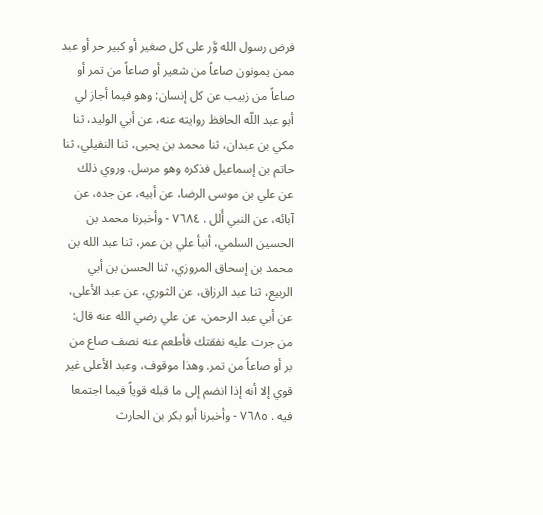فرض رسول الله وَّر على كل صغير أو كبير حر أو عبد ممن يمونون صاعاً من شعير أو صاعاً من تمر أو صاعاً من زبيب عن كل إنسان: وهو فيما أجاز لي أبو عبد اللّه الحافظ روايته عنه، عن أبي الوليد، ثنا مكي بن عبدان، ثنا محمد بن يحيى، ثنا النفيلي، ثنا حاتم بن إسماعيل فذكره وهو مرسل. وروي ذلك عن علي بن موسى الرضا، عن أبيه، عن جده، عن آبائه، عن النبي أَلل . ٧٦٨٤ - وأخبرنا محمد بن الحسين السلمي، أنبأ علي بن عمر، ثنا عبد الله بن محمد بن إسحاق المروزي، ثنا الحسن بن أبي الربيع، ثنا عبد الرزاق، عن الثوري، عن عبد الأعلى، عن أبي عبد الرحمن، عن علي رضي الله عنه قال: من جرت عليه نفقتك فأطعم عنه نصف صاع من بر أو صاعاً من تمر. وهذا موقوف، وعبد الأعلى غير قوي إلا أنه إذا انضم إلى ما قبله قوياً فيما اجتمعا فيه . ٧٦٨٥ - وأخبرنا أبو بكر بن الحارث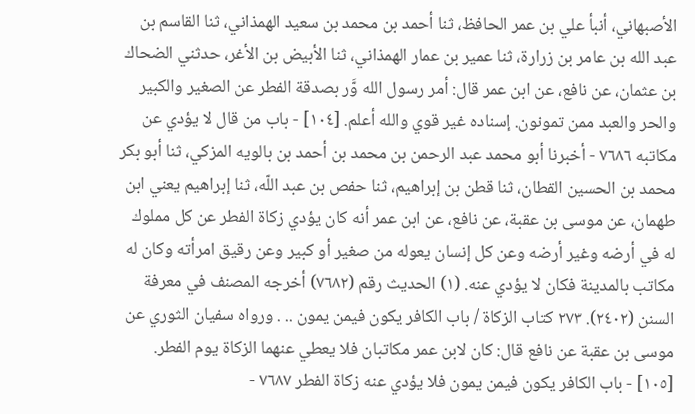الأصبهاني، أنبأ علي بن عمر الحافظ، ثنا أحمد بن محمد بن سعيد الهمذاني، ثنا القاسم بن عبد الله بن عامر بن زرارة، ثنا عمير بن عمار الهمذاني، ثنا الأبيض بن الأغر، حدثني الضحاك بن عثمان، عن نافع، عن ابن عمر قال: أمر رسول الله وَّر بصدقة الفطر عن الصغير والكبير والحر والعبد ممن تمونون. إسناده غير قوي والله أعلم. [١٠٤] - باب من قال لا يؤدي عن مكاتبه ٧٦٨٦ - أخبرنا أبو محمد عبد الرحمن بن محمد بن أحمد بن بالويه المزكي، ثنا أبو بكر محمد بن الحسين القطان، ثنا قطن بن إبراهيم، ثنا حفص بن عبد اللّه، ثنا إبراهيم يعني ابن طهمان، عن موسى بن عقبة، عن نافع، عن ابن عمر أنه كان يؤدي زكاة الفطر عن كل مملوك له في أرضه وغير أرضه وعن كل إنسان يعوله من صغير أو كبير وعن رقيق امرأته وکان له مکاتب بالمدينة فکان لا يؤدي عنه. (١) الحديث رقم (٧٦٨٢) أخرجه المصنف في معرفة السنن (٢٤٠٢). ٢٧٣ كتاب الزكاة / باب الكافر یکون فيمن يمون .. . ورواه سفيان الثوري عن موسى بن عقبة عن نافع قال: كان لابن عمر مكاتبان فلا يعطي عنهما الزكاة يوم الفطر. [١٠٥] - باب الكافر يكون فيمن يمون فلا يؤدي عنه زكاة الفطر ٧٦٨٧ -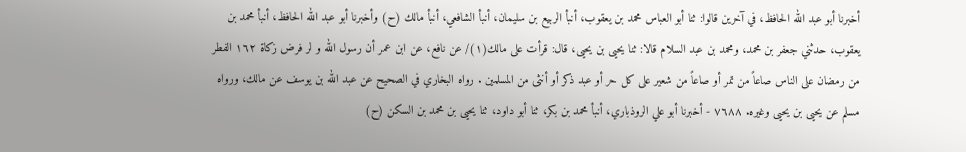أخبرنا أبو عبد الله الحافظ، في آخرين قالوا: ثنا أبو العباس محمد بن يعقوب، أنبأ الربيع بن سليمان، أنبأ الشافعي، أنبأ مالك (ح) وأخبرنا أبو عبد الله الحافظ، أنبأ محمد بن يعقوب، حدثني جعفر بن محمد، ومحمد بن عبد السلام قالا: ثنا يحيى بن يحيى، قال: قرأت على مالك(١)/ عن نافع، عن ابن عمر أن رسول الله و لر فرض زكاة ١٦٢ الفطر من رمضان على الناس صاعاً من تمر أو صاعاً من شعير على كل حر أو عبد ذكر أو أنثى من المسلمين . رواه البخاري في الصحيح عن عبد الله بن يوسف عن مالك، ورواه مسلم عن يحيى بن يحيى وغيره. ٧٦٨٨ - أخبرنا أبو علي الروذباري، أنبأ محمد بن بكر، ثنا أبو داود، ثنا يحيى بن محمد بن السكن (ح)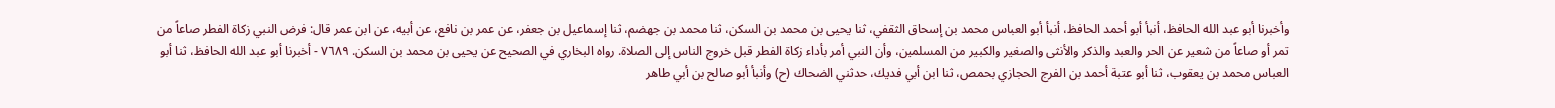وأخبرنا أبو عبد الله الحافظ، أنبأ أبو أحمد الحافظ، أنبأ أبو العباس محمد بن إسحاق الثقفي، ثنا يحيى بن محمد بن السكن، ثنا محمد بن جهضم، ثنا إسماعيل بن جعفر، عن عمر بن نافع، عن أبيه، عن ابن عمر قال: فرض النبي زكاة الفطر صاعاً من تمر أو صاعاً من شعير عن الحر والعبد والذكر والأنثى والصغير والكبير من المسلمين، وأن النبي أمر بأداء زكاة الفطر قبل خروج الناس إلى الصلاة. رواه البخاري في الصحيح عن يحيى بن محمد بن السكن. ٧٦٨٩ - أخبرنا أبو عبد الله الحافظ، ثنا أبو العباس محمد بن يعقوب، ثنا أبو عتبة أحمد بن الفرج الحجازي بحمص، ثنا ابن أبي فديك، حدثني الضحاك (ح) وأنبأ أبو صالح بن أبي طاهر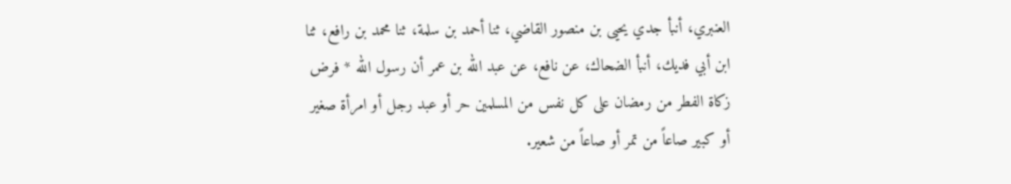العنبري، أنبأ جدي يحيى بن منصور القاضي، ثنا أحمد بن سلمة، ثنا محمد بن رافع، ثنا ابن أبي فديك، أنبأ الضحاك، عن نافع، عن عبد الله بن عمر أن رسول الله * فرض زكاة الفطر من رمضان على كل نفس من المسلمين حر أو عبد رجل أو امرأة صغير أو كبير صاعاً من تمر أو صاعاً من شعير.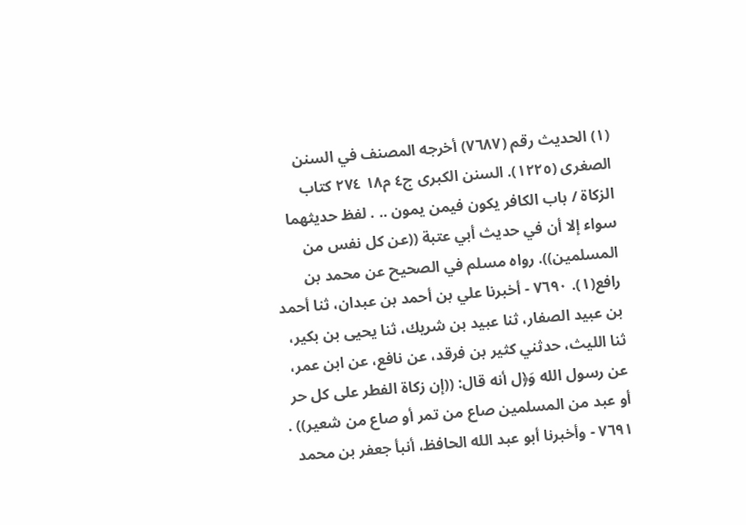(١) الحديث رقم (٧٦٨٧) أخرجه المصنف في السنن الصغرى (١٢٢٥). السنن الكبرى ج٤ م١٨ ٢٧٤ کتاب الزكاة / باب الكافر یکون فیمن یمون .. . لفظ حديثهما سواء إلا أن في حديث أبي عتبة ((عن كل نفس من المسلمين)). رواه مسلم في الصحيح عن محمد بن رافع(١). ٧٦٩٠ - أخبرنا علي بن أحمد بن عبدان، ثنا أحمد بن عبيد الصفار، ثنا عبيد بن شريك، ثنا يحيى بن بكير، ثنا الليث، حدثني كثير بن فرقد، عن نافع، عن ابن عمر، عن رسول الله وَ﴿ل أنه قال: ((إن زكاة الفطر على كل حر أو عبد من المسلمين صاع من تمر أو صاع من شعير)) . ٧٦٩١ - وأخبرنا أبو عبد الله الحافظ، أنبأ جعفر بن محمد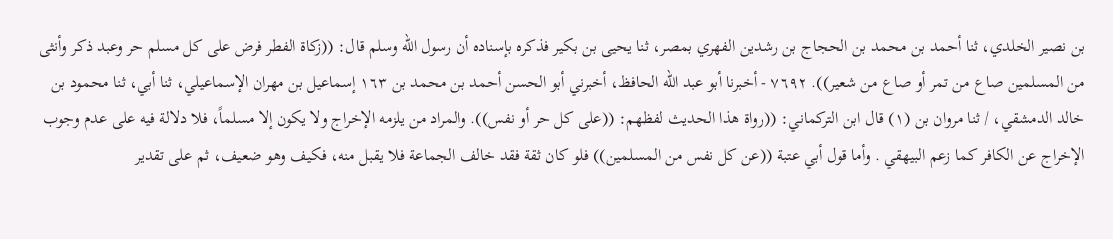بن نصير الخلدي، ثنا أحمد بن محمد بن الحجاج بن رشدين الفهري بمصر، ثنا يحيى بن بكير فذكره بإسناده أن رسول الله وسلم قال: ((زكاة الفطر فرض على كل مسلم حر وعبد ذكر وأنثى من المسلمين صاع من تمر أو صاع من شعير)). ٧٦٩٢ - أخبرنا أبو عبد الله الحافظ، أخبرني أبو الحسن أحمد بن محمد بن ١٦٣ إسماعيل بن مهران الإسماعيلي، ثنا أبي، ثنا محمود بن خالد الدمشقي، / ثنا مروان بن (١) قال ابن التركماني: ((رواة هذا الحديث لفظهم: ((على كل حر أو نفس)). والمراد من يلزمه الإخراج ولا يكون إلا مسلماً، فلا دلالة فيه على عدم وجوب الإخراج عن الكافر كما زعم البيهقي . وأما قول أبي عتبة ((عن كل نفس من المسلمين)) فلو كان ثقة فقد خالف الجماعة فلا يقبل منه، فكيف وهو ضعيف، ثم على تقدير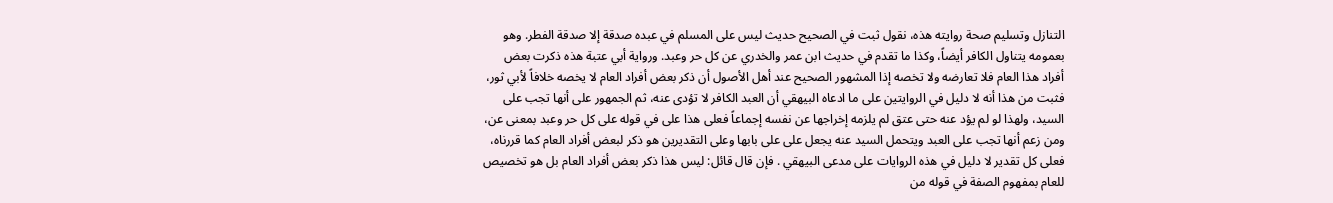التنازل وتسليم صحة روايته هذه، نقول ثبت في الصحيح حديث ليس على المسلم في عبده صدقة إلا صدقة الفطر. وهو بعمومه يتناول الكافر أيضاً، وكذا ما تقدم في حديث ابن عمر والخدري عن كل حر وعبد. ورواية أبي عتبة هذه ذكرت بعض أفراد هذا العام فلا تعارضه ولا تخصه إذا المشهور الصحيح عند أهل الأصول أن ذكر بعض أفراد العام لا يخصه خلافاً لأبي ثور، فثبت من هذا أنه لا دليل في الروايتين على ما ادعاه البيهقي أن العبد الكافر لا تؤدى عنه، ثم الجمهور على أنها تجب على السيد، ولهذا لو لم يؤد عنه حتى عتق لم يلزمه إخراجها عن نفسه إجماعاً فعلى هذا على في قوله على كل حر وعبد بمعنى عن، ومن زعم أنها تجب على العبد ويتحمل السيد عنه يجعل على على بابها وعلى التقديرين هو ذكر لبعض أفراد العام كما قررناه، فعلى كل تقدير لا دليل في هذه الروايات على مدعى البيهقي . فإن قال قائل: ليس هذا ذكر بعض أفراد العام بل هو تخصيص للعام بمفهوم الصفة في قوله من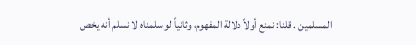المسلمين . قلنا: نمنع أولاً دلالة المفهوم، وثانياً لو سلمناه لا نسلم أنه يخص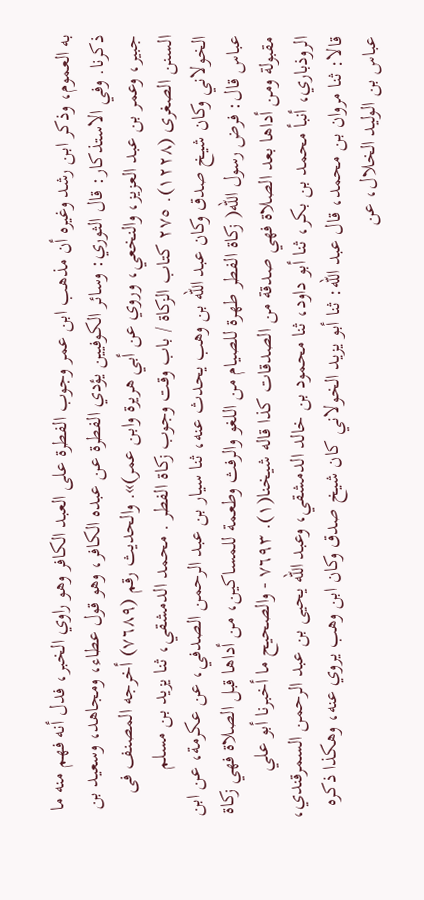به العموم، وذكر ابن رشد وغيره أن مذهب ابن عمر وجوب الفطرة على العبد الكافر وهو راوي الخبر، فدل أنه فهم منه ما ذكرنا. وفي الاستذكار: قال الثوري: وسائر الكوفيين يؤدي الفطرة عن عبده الكافر، وهو قول عطاء، ومجاهد، وسعيد بن جبير، وعمر بن عبد العزيز، والنخعي، وروي عن أبي هريرة وابن عمر)». والحديث رقم (٧٦٨٩) أخرجه المصنف فى السنن الصغرى (١٢٢٨). ٢٧٥ كتاب الزكاة / باب وقت وجوب زكاة الفطر . محمد الدمشقي، ثنا يزيد بن مسلم الخولاني وكان شيخ صدق وكان عبد الله بن وهب يحدث عنه، ثنا سيار بن عبد الرحمن الصدفي، عن عكرمة، عن ابن عباس قال: فرض رسول الله( زكاة الفطر طهرة للصيام من اللغو والرفث وطعمة للمساكين، من أداها قبل الصلاة فهي زكاة مقبولة ومن أداها بعد الصلاة فهي صدقة من الصدقات كذا قاله شيخنا(١). ٧٦٩٣ - والصحيح ما أخبرنا أبو علي الروذباري، أنبأ محمد بن بكر، ثنا أبو داود، ثنا محمود بن خالد الدمشقي، وعبد الله يحيى بن عبد الرحمن السمرقندي، قالا: ثنا مروان بن محمد، قال عبد الله: ثنا أبو يزيد الخولاني كان شيخ صدق وكان ابن وهب يروي عنه، وهكذا ذكره عباس بن الوليد الخلال، عن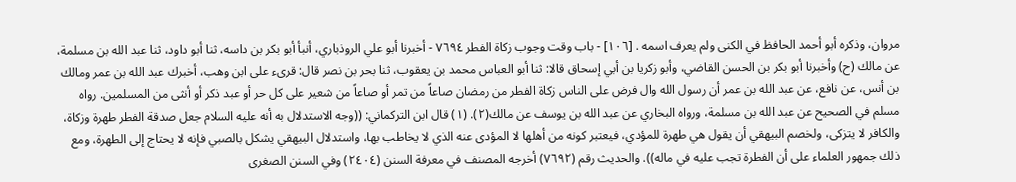مروان، وذكره أبو أحمد الحافظ في الكنى ولم یعرف اسمه . [١٠٦] - باب وقت وجوب زكاة الفطر ٧٦٩٤ - أخبرنا أبو علي الروذباري، أنبأ أبو بكر بن داسه، ثنا أبو داود، ثنا عبد الله بن مسلمة، عن مالك (ح) وأخبرنا أبو بكر بن الحسن القاضي، وأبو زكريا بن أبي إسحاق قالا: ثنا أبو العباس محمد بن يعقوب، ثنا بحر بن نصر قال: قرىء على ابن وهب، أخبرك عبد الله بن عمر ومالك بن أنس، عن نافع، عن عبد الله بن عمر أن رسول الله وال فرض على الناس زكاة الفطر من رمضان صاعاً من تمر أو صاعاً من شعير على كل حر أو عبد ذكر أو أنثى من المسلمين. رواه مسلم في الصحيح عن عبد الله بن مسلمة، ورواه البخاري عن عبد الله بن يوسف عن مالك(٢). (١) قال ابن التركماني: ((وجه الاستدلال به أنه عليه السلام جعل صدقة الفطر طهرة وزكاة، والكافر لا يتزكى، ولخصم البيهقي أن يقول هي طهرة للمؤدي، فيعتبر كونه من أهلها لا المؤدى عنه الذي لا يخاطب بها، واستدلال البيهقي يشكل بالصبي فإنه لا يحتاج إلى الطهرة، ومع ذلك جمهور العلماء على أن الفطرة تجب عليه في ماله)). والحديث رقم (٧٦٩٢) أخرجه المصنف في معرفة السنن (٢٤٠٤) وفي السنن الصغرى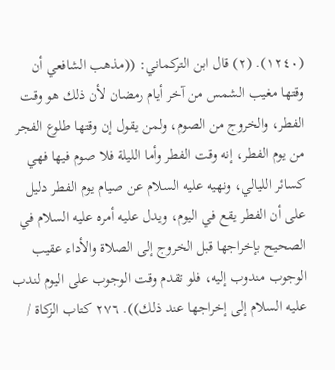(١٢٤٠). (٢) قال ابن التركماني: ((مذهب الشافعي أن وقتها مغيب الشمس من آخر أيام رمضان لأن ذلك هو وقت الفطر، والخروج من الصوم، ولمن يقول إن وقتها طلوع الفجر من يوم الفطر، إنه وقت الفطر وأما الليلة فلا صوم فيها فهي كسائر الليالي، ونهيه عليه السلام عن صيام يوم الفطر دليل على أن الفطر يقع في اليوم، ويدل عليه أمره عليه السلام في الصحيح بإخراجها قبل الخروج إلى الصلاة والأداء عقيب الوجوب مندوب إليه، فلو تقدم وقت الوجوب على اليوم لندب عليه السلام إلى إخراجها عند ذلك)). ٢٧٦ كتاب الزكاة /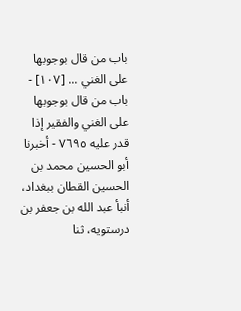باب من قال بوجوبها على الغني ... [١٠٧] - باب من قال بوجوبها على الغني والفقير إذا قدر عليه ٧٦٩٥ - أخبرنا أبو الحسين محمد بن الحسين القطان ببغداد، أنبأ عبد الله بن جعفر بن درستويه، ثنا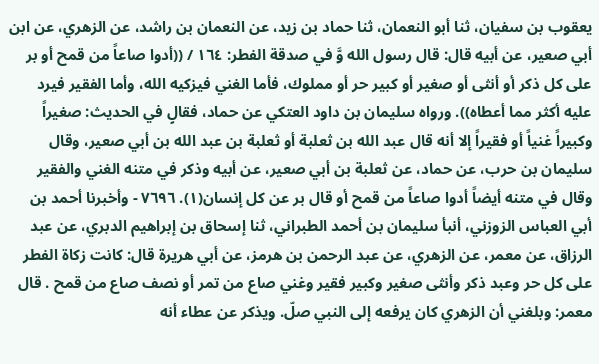يعقوب بن سفيان، ثنا أبو النعمان، ثنا حماد بن زيد، عن النعمان بن راشد، عن الزهري، عن ابن أبي صعير، عن أبيه قال: قال رسول الله وَّ في صدقة الفطر: ١٦٤ / ((أدوا صاعاً من قمح أو بر على كل ذكر أو أنثى أو صغير أو كبير حر أو مملوك، فأما الغني فيزكيه الله، وأما الفقير فيرد عليه أكثر مما أعطاه)). ورواه سليمان بن داود العتكي عن حماد، فقالٍ في الحديث: صغيراً وكبيراً غنياً أو فقيراً إلا أنه قال عبد الله بن ثعلبة أو ثعلبة بن عبد الله بن أبي صعير، وقال سليمان بن حرب، عن حماد، عن ثعلبة بن أبي صعير، عن أبيه وذكر في متنه الغني والفقير وقال في متنه أيضاً أدوا صاعاً من قمح أو قال بر عن كل إنسان(١). ٧٦٩٦ - وأخبرنا أحمد بن أبي العباس الزوزني، أنبأ سليمان بن أحمد الطبراني، ثنا إسحاق بن إبراهيم الدبري، عن عبد الرزاق، عن معمر، عن الزهري، عن عبد الرحمن بن هرمز، عن أبي هريرة قال: كانت زكاة الفطر على كل حر وعبد ذكر وأنثى صغير وكبير فقير وغني صاع من تمر أو نصف صاع من قمح . قال معمر: وبلغني أن الزهري كان يرفعه إلى النبي صلّ. ويذكر عن عطاء أنه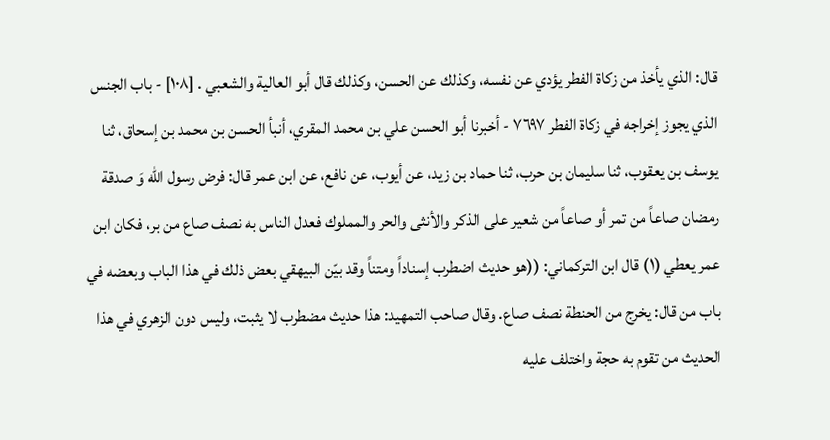قال: الذي يأخذ من زكاة الفطر يؤدي عن نفسه، وكذلك عن الحسن، وكذلك قال أبو العالية والشعبي . [١٠٨] - باب الجنس الذي يجوز إخراجه في زكاة الفطر ٧٦٩٧ - أخبرنا أبو الحسن علي بن محمد المقري، أنبأ الحسن بن محمد بن إسحاق، ثنا يوسف بن يعقوب، ثنا سليمان بن حرب، ثنا حماد بن زيد، عن أيوب، عن نافع، عن ابن عمر قال: فرض رسول الله وَ صدقة رمضان صاعاً من تمر أو صاعاً من شعير على الذكر والأنثى والحر والمملوك فعدل الناس به نصف صاع من بر، فكان ابن عمر يعطي (١) قال ابن التركماني: ((هو حديث اضطرب إسناداً ومتناً وقد بيّن البيهقي بعض ذلك في هذا الباب وبعضه في باب من قال: يخرج من الحنطة نصف صاع. وقال صاحب التمهيد: هذا حديث مضطرب لا يثبت، وليس دون الزهري في هذا الحديث من تقوم به حجة واختلف عليه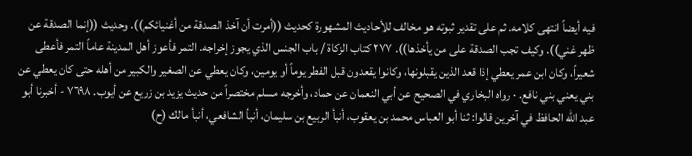فيه أيضاً انتهى كلامه. ثم على تقدير ثبوته هو مخالف للأحاديث المشهورة كحديث ((أمرت أن آخذ الصدقة من أغنيائكم)). وحديث ((إنما الصدقة عن ظهر غني)). وكيف تجب الصدقة على من يأخذها)). ٢٧٧ كتاب الزكاة / باب الجنس الذي يجوز إخراجه. التمر فأعوز أهل المدينة عاماً التمر فأعطى شعيراً، وكان ابن عمر يعطي إذا قعد الذين يقبلونها، وكانوا يقعدون قبل الفطر يوماً أو يومين، وكان يعطي عن الصغير والكبير من أهله حتى كان يعطي عن بني يعني بني نافع. · رواه البخاري في الصحيح عن أبي النعمان عن حماد، وأخرجه مسلم مختصراً من حدیث یزید بن زريع عن أيوب. ٧٦٩٨ - أخبرنا أبو عبد الله الحافظ في آخرين قالوا: ثنا أبو العباس محمد بن يعقوب، أنبأ الربيع بن سليمان، أنبأ الشافعي، أنبأ مالك (ح)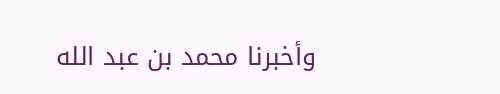وأخبرنا محمد بن عبد الله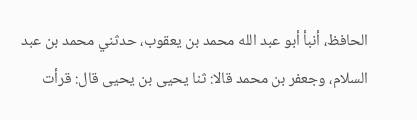الحافظ، أنبأ أبو عبد الله محمد بن يعقوب، حدثني محمد بن عبد السلام، وجعفر بن محمد قالا: ثنا يحيى بن يحيى قال: قرأت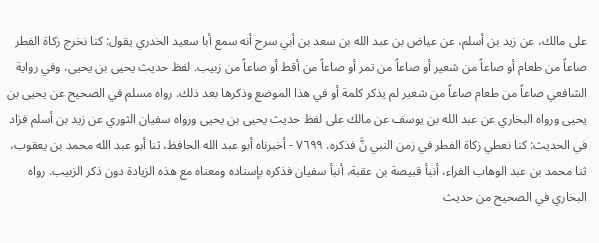على مالك، عن زيد بن أسلم، عن عياض بن عبد الله بن سعد بن أبي سرح أنه سمع أبا سعيد الخدري يقول: كنا نخرج زكاة الفطر صاعاً من طعام أو صاعاً من شعير أو صاعاً من تمر أو صاعاً من أقط أو صاعاً من زبيب. لفظ حديث يحيى بن يحيى، وفي رواية الشافعي صاعاً من طعام صاعاً من شعير لم يذكر كلمة أو في هذا الموضع وذكرها بعد ذلك. رواه مسلم في الصحيح عن يحيى بن يحيى ورواه البخاري عن عبد الله بن يوسف عن مالك على لفظ حديث يحيى بن يحيى ورواه سفيان الثوري عن زيد بن أسلم فزاد في الحديث: كنا نعطي زكاة الفطر في زمن النبي نَّ فذكره. ٧٦٩٩ - أخبرناه أبو عبد الله الحافظ، ثنا أبو عبد الله محمد بن يعقوب، ثنا محمد بن عبد الوهاب الفراء، أنبأ قبيصة بن عقبة، أنبأ سفيان فذكره بإسناده ومعناه مع هذه الزيادة دون ذكر الزبيب. رواه البخاري في الصحيح من حديث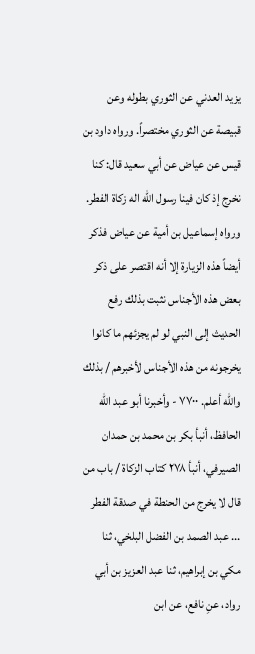يزيد العدني عن الثوري بطوله وعن قبيصة عن الثوري مختصراً. ورواه داود بن قيس عن عياض عن أبي سعيد قال: كنا نخرج إذ كان فينا رسول الله اله زكاة الفطر. ورواه إسماعيل بن أمية عن عياض فذكر أيضاً هذه الزيارة إلا أنه اقتصر على ذكر بعض هذه الأجناس نثبت بذلك رفع الحديث إلى النبي لو لم يجزئهم ما كانوا يخرجونه من هذه الأجناس لأخبرهم / بذلك والله أعلم. ٧٧٠٠ - وأخبرنا أبو عبد الله الحافظ، أنبأ بكر بن محمد بن حمدان الصيرفي، أنبأ ٢٧٨ كتاب الزكاة / باب من قال لا يخرج من الحنطة في صدقة الفطر ... عبد الصمد بن الفضل البلخي، ثنا مكي بن إبراهيم، ثنا عبد العزيز بن أبي رواد، عنِ نافع، عن ابن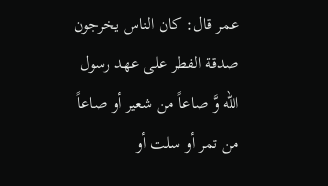عمر قال: كان الناس يخرجون صدقة الفطر على عهد رسول الله وَّ صاعاً من شعير أو صاعاً من تمر أو سلت أو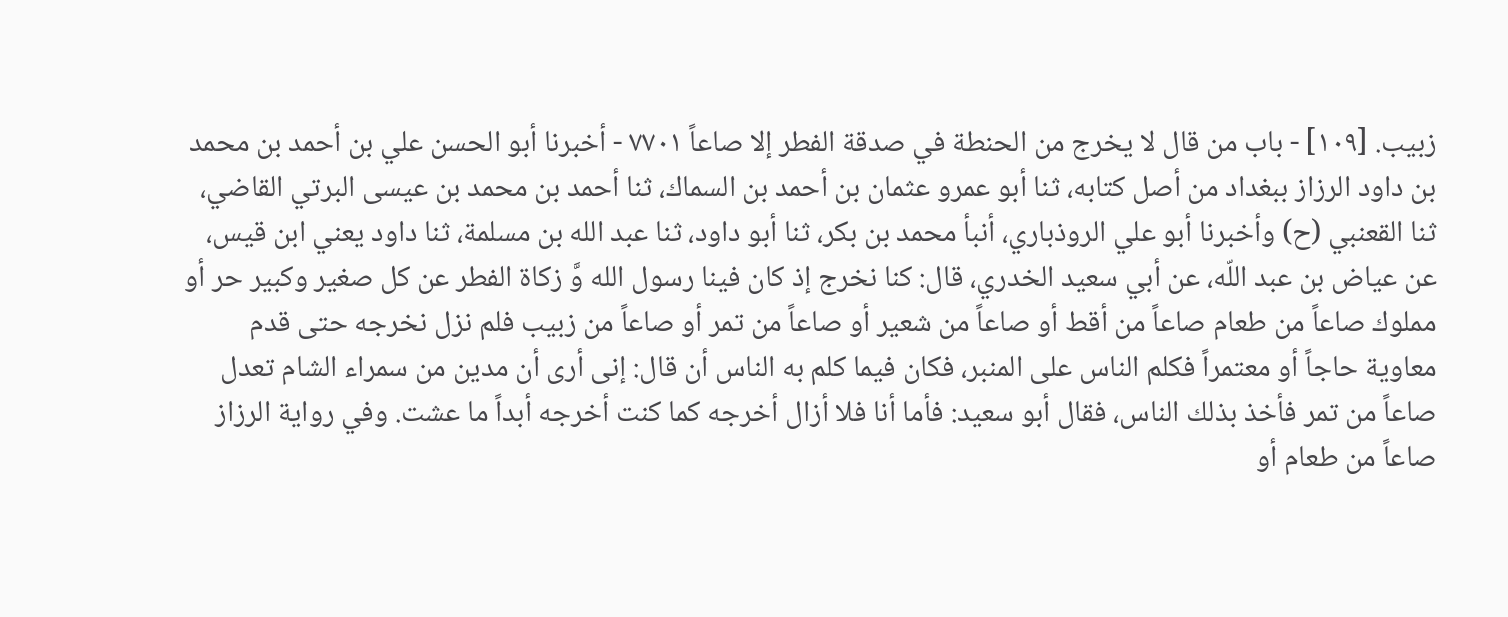زبيب. [١٠٩] - باب من قال لا يخرج من الحنطة في صدقة الفطر إلا صاعاً ٧٧٠١ - أخبرنا أبو الحسن علي بن أحمد بن محمد بن داود الرزاز ببغداد من أصل كتابه، ثنا أبو عمرو عثمان بن أحمد بن السماك، ثنا أحمد بن محمد بن عيسى البرتي القاضي، ثنا القعنبي (ح) وأخبرنا أبو علي الروذباري، أنبأ محمد بن بكر، ثنا أبو داود، ثنا عبد الله بن مسلمة، ثنا داود يعني ابن قيس، عن عياض بن عبد اللّه، عن أبي سعيد الخدري، قال: كنا نخرج إذ كان فينا رسول الله وَّ زكاة الفطر عن كل صغير وكبير حر أو مملوك صاعاً من طعام صاعاً من أقط أو صاعاً من شعير أو صاعاً من تمر أو صاعاً من زبيب فلم نزل نخرجه حتى قدم معاوية حاجاً أو معتمراً فكلم الناس على المنبر، فكان فيما كلم به الناس أن قال: إنى أرى أن مدين من سمراء الشام تعدل صاعاً من تمر فأخذ بذلك الناس، فقال أبو سعيد: فأما أنا فلا أزال أخرجه كما كنت أخرجه أبداً ما عشت. وفي رواية الرزاز صاعاً من طعام أو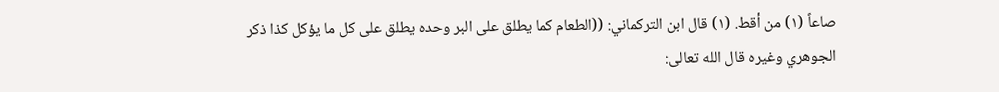صاعاً (١) من أقط. (١) قال ابن التركماني: ((الطعام كما يطلق على البر وحده يطلق على كل ما يؤكل كذا ذكر الجوهري وغيره قال الله تعالى: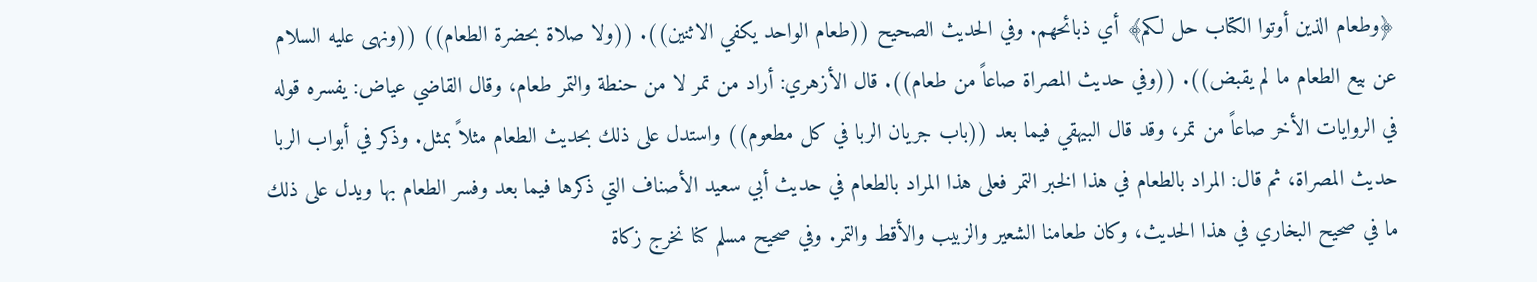﴿وطعام الذين أوتوا الكتاب حل لكم﴾ أي ذبائحهم. وفي الحديث الصحيح ((طعام الواحد يكفي الاثنين)). ((ولا صلاة بحضرة الطعام)) ((ونهى عليه السلام عن بيع الطعام ما لم يقبض)). ((وفي حديث المصراة صاعاً من طعام)). قال الأزهري: أراد من تمر لا من حنطة والتمر طعام، وقال القاضي عياض: يفسره قوله في الروايات الأخر صاعاً من تمر، وقد قال البيهقي فيما بعد ((باب جريان الربا في كل مطعوم)) واستدل على ذلك بحديث الطعام مثلاً بمثل. وذكر في أبواب الربا حديث المصراة، ثم قال: المراد بالطعام في هذا الخبر التمر فعلى هذا المراد بالطعام في حديث أبي سعيد الأصناف التي ذكرها فيما بعد وفسر الطعام بها ويدل على ذلك ما في صحيح البخاري في هذا الحديث، وكان طعامنا الشعير والزبيب والأقط والتمر. وفي صحيح مسلم كنا نخرج زكاة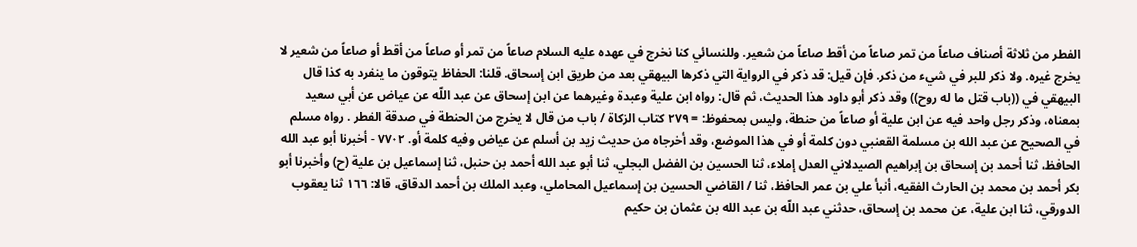الفطر من ثلاثة أصناف صاعاً من تمر صاعاً من أقط صاعاً من شعير. وللنسائي كنا نخرج في عهده عليه السلام صاعاً من تمر أو صاعاً من أقط أو صاعاً من شعير لا يخرج غيره. ولا ذكر للبر في شيء من ذكر. فإن قيل: قد ذكر في الرواية التي ذكرها البيهقي بعد من طريق ابن إسحاق. قلنا: الحفاظ يتوقون ما ينفرد به كذا قال البيهقي في ((باب قتل ما له روح)) وقد ذكر أبو داود هذا الحديث، ثم قال: رواه ابن علية وعبدة وغيرهما عن ابن إسحاق عن عبد اللّه عن عياض عن أبي سعيد بمعناه، وذكر رجل واحد فيه عن ابن علية أو صاعاً من حنطة، وليس بمحفوظ: = ٢٧٩ كتاب الزكاة / باب من قال لا يخرج من الحنطة في صدقة الفطر . رواه مسلم في الصحيح عن عبد الله بن مسلمة القعنبي دون كلمة أو في هذا الموضع، وقد أخرجاه من حديث زيد بن أسلم عن عياض وفيه كلمة أو. ٧٧٠٢ - أخبرنا أبو عبد الله الحافظ، ثنا أحمد بن إسحاق بن إبراهيم الصيدلاني العدل إملاء، ثنا الحسين بن الفضل البجلي، ثنا أبو عبد الله أحمد بن حنبل، ثنا إسماعيل بن علية (ح) وأخبرنا أبو بكر أحمد بن محمد بن الحارث الفقيه، أنبأ علي بن عمر الحافظ، ثنا / القاضي الحسين بن إسماعيل المحاملي، وعبد الملك بن أحمد الدقاق، قالا: ١٦٦ ثنا يعقوب الدورقي، ثنا ابن علية، عن محمد بن إسحاق، حدثني عبد اللّه بن عبد الله بن عثمان بن حكيم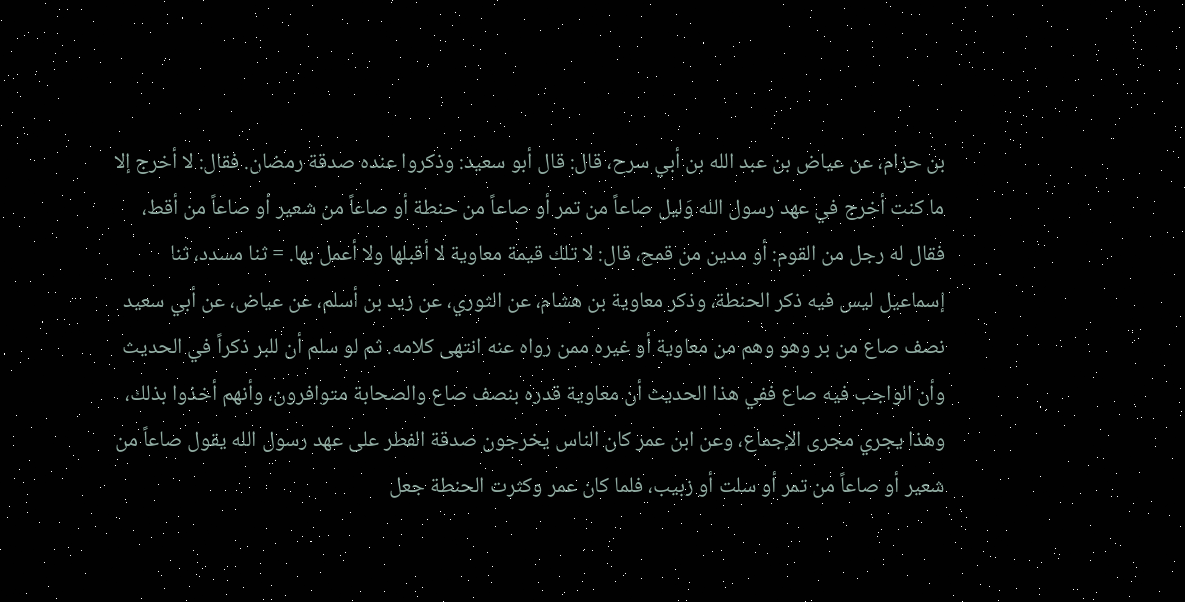بن حزام، عن عياض بن عبد الله بن أبي سرح، قال: قال أبو سعيد: وذكروا عنده صدقة رمضان. فقال: لا أخرج إلا ما كنت أخرج في عهد رسول الله وَليل صاعاً من تمر أو صاعاً من حنطة أو صاعاً من شعير أو صاعاً من أقط، فقال له رجل من القوم: أو مدين من قمح، قال: لا تلك قيمة معاوية لا أقبلها ولا أعمل بها. = ثنا مسدد، ثنا إسماعيل ليس فيه ذكر الحنطة، وذكر معاوية بن هشام، عن الثوري، عن زيد بن أسلم، عن عياض، عن أبي سعيد نصف صاع من بر وهو وهم من معاوية أو غيره ممن رواه عنه انتهى كلامه. ثم لو سلم أن للبر ذكراً في الحديث وأن الواجب فيه صاع ففي هذا الحديث أن معاوية قدره بنصف صاع والصحابة متوافرون، وأنهم أخذوا بذلك، وهذا يجري مجرى الإجماع، وعن ابن عمر كان الناس يخرجون صدقة الفطر على عهد رسول الله يقول صاعاً من شعير أو صاعاً من تمر أو سلت أو زبيب، فلما كان عمر وكثرت الحنطة جعل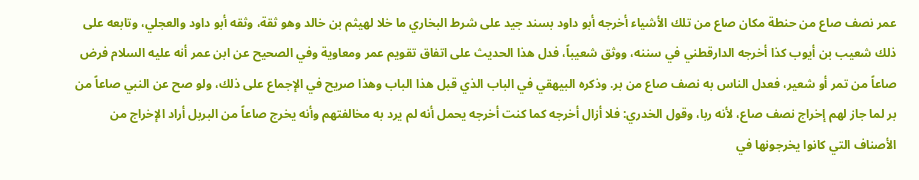عمر نصف صاع من حنطة مكان صاع من تلك الأشياء أخرجه أبو داود بسند جيد على شرط البخاري ما خلا لهيثم بن خالد وهو ثقة، وثقه أبو داود والعجلي، وتابعه على ذلك شعيب بن أيوب كذا أخرجه الدارقطني في سننه، ووثق شعيباً، فدل هذا الحديث على اتفاق تقويم عمر ومعاوية وفي الصحيح عن ابن عمر أنه عليه السلام فرض صاعاً من تمر أو شعير، فعدل الناس به نصف صاع من بر. وذكره البيهقي في الباب الذي قبل هذا الباب وهذا صريح في الإجماع على ذلك، ولو صح عن النبي صاعاً من بر لما جاز لهم إخراج نصف صاع، لأنه ربا، وقول الخدري: فلا أزال أخرجه كما كنت أخرجه يحمل أنه لم يرد به مخالفتهم وأنه يخرج صاعاً من البربل أراد الإخراج من الأصناف التي كانوا يخرجونها في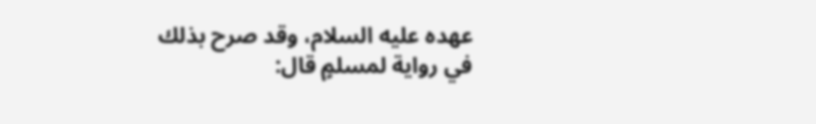عهده عليه السلام، وقد صرح بذلك في رواية لمسلمٍ قال: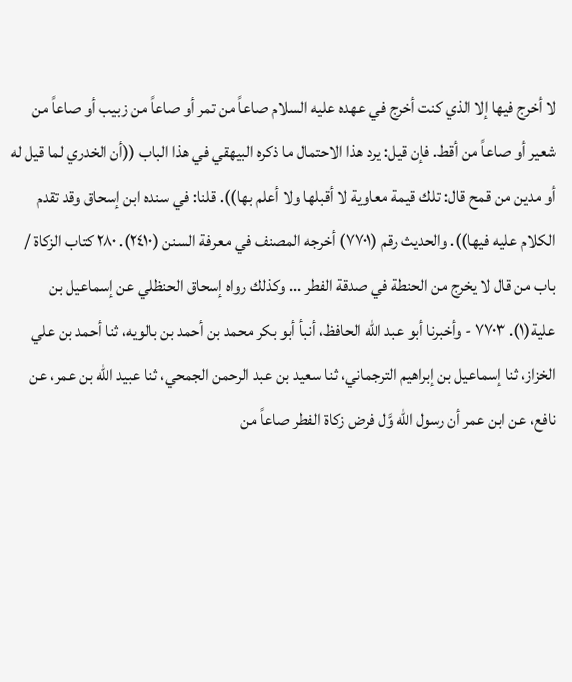لا أخرج فيها إلا الذي كنت أخرج في عهده عليه السلام صاعاً من تمر أو صاعاً من زبيب أو صاعاً من شعير أو صاعاً من أقط. فإن قيل: يرد هذا الاحتمال ما ذكره البيهقي في هذا الباب ((أن الخدري لما قيل له أو مدين من قمح قال: تلك قيمة معاوية لا أقبلها ولا أعلم بها)). قلنا: في سنده ابن إسحاق وقد تقدم الكلام عليه فيها)). والحديث رقم (٧٧٠١) أخرجه المصنف في معرفة السنن (٢٤١٠). ٢٨٠ كتاب الزكاة / باب من قال لا يخرج من الحنطة في صدقة الفطر ... وكذلك رواه إسحاق الحنظلي عن إسماعيل بن علية(١). ٧٧٠٣ - وأخبرنا أبو عبد الله الحافظ، أنبأ أبو بكر محمد بن أحمد بن بالويه، ثنا أحمد بن علي الخزاز، ثنا إسماعيل بن إبراهيم الترجماني، ثنا سعيد بن عبد الرحمن الجمحي، ثنا عبيد الله بن عمر، عن نافع، عن ابن عمر أن رسول الله وَّل فرض زكاة الفطر صاعاً من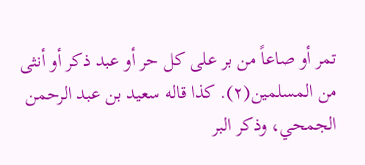تمر أو صاعاً من بر على كل حر أو عبد ذكر أو أنثى من المسلمين(٢). كذا قاله سعيد بن عبد الرحمن الجمحي، وذكر البر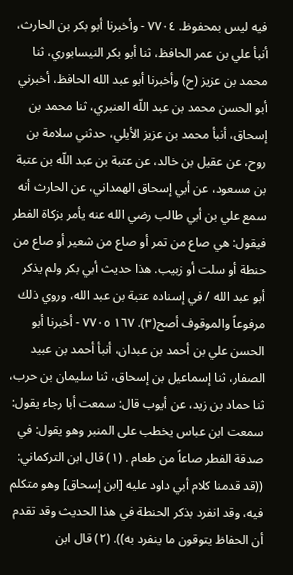فيه ليس بمحفوظ. ٧٧٠٤ - وأخبرنا أبو بكر بن الحارث، أنبأ علي بن عمر الحافظ، ثنا أبو بكر النيسابوري، ثنا محمد بن عزيز (ح) وأخبرنا أبو عبد الله الحافظ، أخبرني أبو الحسن محمد بن عبد اللّه العنبري، ثنا محمد بن إسحاق، أنبأ محمد بن عزيز الأيلي، حدثني سلامة بن روح، عن عقيل بن خالد، عن عتبة بن عبد اللّه بن عتبة بن مسعود، عن أبي إسحاق الهمداني، عن الحارث أنه سمع علي بن أبي طالب رضي الله عنه يأمر بزكاة الفطر فيقول: هي صاع من تمر أو صاع من شعير أو صاع من حنطة أو سلت أو زبيب. هذا حديث أبي بكر ولم يذكر أبو عبد الله / في إسناده عتبة بن عبد الله، وروي ذلك مرفوعاً والموقوف أصح(٣). ١٦٧ ٧٧٠٥ - أخبرنا أبو الحسن علي بن أحمد بن عبدان، أنبأ أحمد بن عبيد الصفار، ثنا إسماعيل بن إسحاق، ثنا سليمان بن حرب، ثنا حماد بن زيد، عن أيوب قال: سمعت أبا رجاء يقول: سمعت ابن عباس يخطب على المنبر وهو يقول: في صدقة الفطر صاعاً من طعام . (١) قال ابن التركماني: ((قد قدمنا كلام أبي داود عليه [ابن إسحاق] وهو متكلم فيه، وقد انفرد بذكر الحنطة في هذا الحديث وقد تقدم أن الحفاظ يتوقون ما ينفرد به)). (٢) قال ابن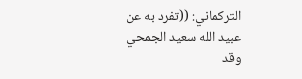التركماني: ((تفرد به عن عبيد الله سعيد الجمحي وقد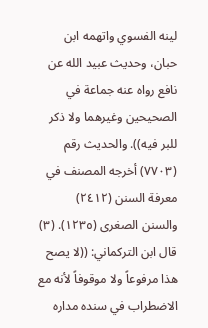لينه الفسوي واتهمه ابن حبان، وحديث عبيد الله عن نافع رواه عنه جماعة في الصحيحين وغيرهما ولا ذكر للبر فيه)). والحديث رقم (٧٧٠٣) أخرجه المصنف في معرفة السنن (٢٤١٢) والسنن الصغرى (١٢٣٥). (٣) قال ابن التركماني: ((لا يصح هذا مرفوعاً ولا موقوفاً لأنه مع الاضطراب في سنده مداره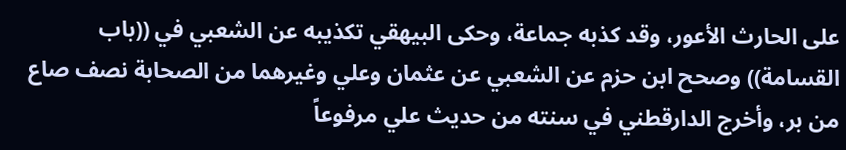على الحارث الأعور، وقد كذبه جماعة، وحكى البيهقي تكذيبه عن الشعبي في ((باب القسامة)) وصحح ابن حزم عن الشعبي عن عثمان وعلي وغيرهما من الصحابة نصف صاع من بر، وأخرج الدارقطني في سنته من حديث علي مرفوعاً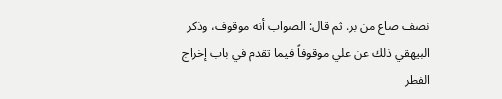نصف صاع من بر. ثم قال: الصواب أنه موقوف، وذكر البيهقي ذلك عن علي موقوفاً فيما تقدم في باب إخراج الفطر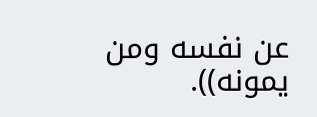عن نفسه ومن یمونه)).